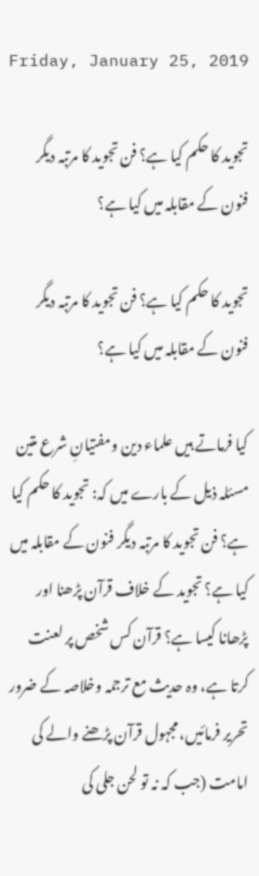Friday, January 25, 2019

تجوید کا حکم کیا ہے؟ فن تجوید کا مرتبہ دیگر فنون کے مقابلہ میں کیا ہے؟

تجوید کا حکم کیا ہے؟ فن تجوید کا مرتبہ دیگر فنون کے مقابلہ میں کیا ہے؟

کیا فرماتے ہیں علماء دین ومفتیانِ شرع متین مسئلہ ذیل کے بارے میں کہ: تجوید کا حکم کیا ہے؟ فن تجوید کا مرتبہ دیگر فنون کے مقابلہ میں کیا ہے؟ تجوید کے خلاف قرآن پڑھنا اور پڑھانا کیسا ہے؟ قرآن کس شخص پر لعنت کرتا ہے، وہ حدیث مع ترجمہ وخلاصہ کے ضرور تحریر فرمائیں، مجہول قرآن پڑھنے والے کی امامت (جب کہ نہ تو لحن جلی کی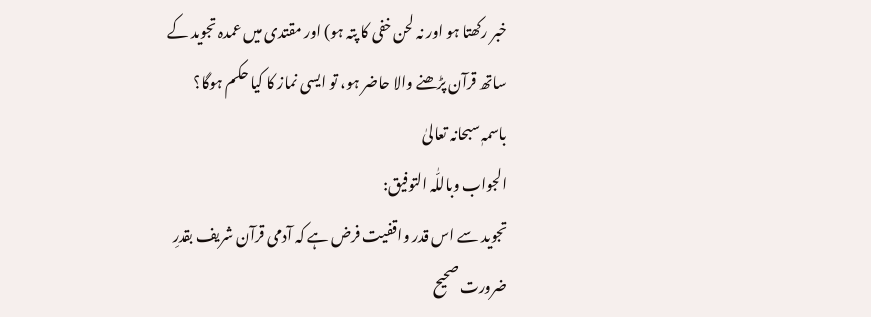خبر رکھتا ہو اور نہ لحن خفی کا پتہ ہو) اور مقتدی میں عمدہ تجوید کے ساتھ قرآن پڑھنے والا حاضر ہو، تو ایسی نماز کا کیا حکم ہوگا؟
باسمہٖ سبحانہ تعالیٰ
الجواب وباللّٰہ التوفیق:
تجوید سے اس قدر واقفیت فرض ہے کہ آدمی قرآن شریف بقدرِ ضرورت صحیح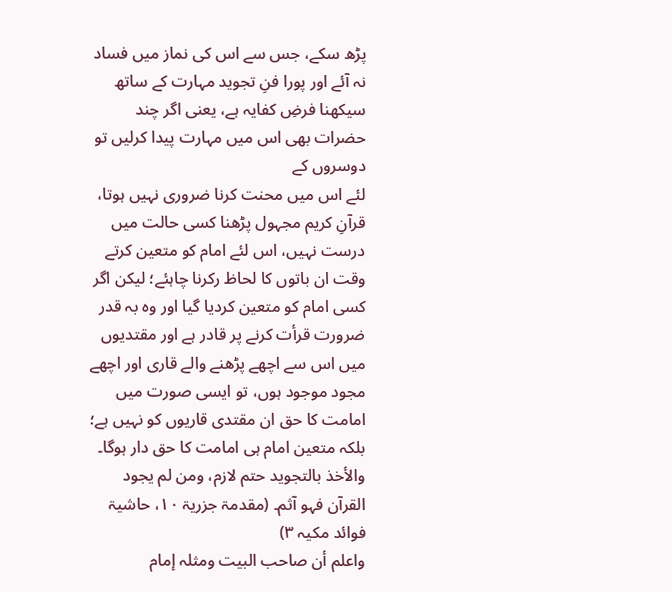پڑھ سکے، جس سے اس کی نماز میں فساد نہ آئے اور پورا فنِ تجوید مہارت کے ساتھ سیکھنا فرضِ کفایہ ہے، یعنی اگر چند حضرات بھی اس میں مہارت پیدا کرلیں تو دوسروں کے
لئے اس میں محنت کرنا ضروری نہیں ہوتا، قرآنِ کریم مجہول پڑھنا کسی حالت میں درست نہیں، اس لئے امام کو متعین کرتے وقت ان باتوں کا لحاظ رکرنا چاہئے؛ لیکن اگر کسی امام کو متعین کردیا گیا اور وہ بہ قدر ضرورت قرأت کرنے پر قادر ہے اور مقتدیوں میں اس سے اچھے پڑھنے والے قاری اور اچھے مجود موجود ہوں، تو ایسی صورت میں امامت کا حق ان مقتدی قاریوں کو نہیں ہے؛ بلکہ متعین امام ہی امامت کا حق دار ہوگا۔
والأخذ بالتجوید حتم لازم، ومن لم یجود القرآن فہو آثم۔ (مقدمۃ جزریۃ ۱۰، حاشیۃ فوائد مکیہ ۳)
واعلم أن صاحب البیت ومثلہ إمام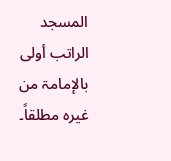المسجد الراتب أولی بالإمامۃ من غیرہ مطلقاً۔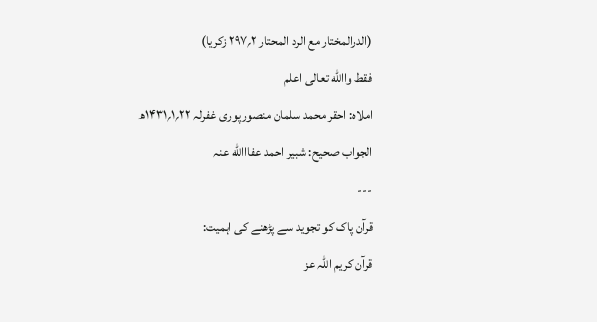(الدرالمختار مع الرد المحتار ۲؍۲۹۷ زکریا)
فقط واالله تعالی اعلم
املاہ: احقر محمد سلمان منصورپوری غفرلہ ۲۲؍۱؍۱۴۳۱ھ
الجواب صحیح: شبیر احمد عفااالله عنہ
---
قرآن پاک کو تجوید سے پڑھنے کی اہمیت:
قرآن کریم اللہ عز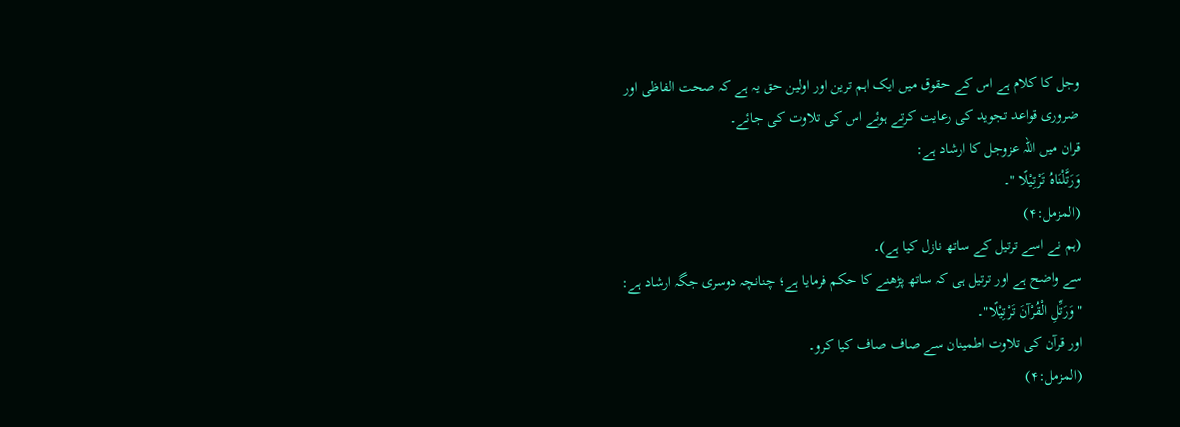وجل کا کلام ہے اس کے حقوق میں ایک اہم ترین اور اولین حق یہ ہے کہ صحت الفاظی اور ضروری قواعد تجوید کی رعایت کرتے ہوئے اس کی تلاوت کی جائے۔
قران میں اللہ عزوجل کا ارشاد ہے:
وَرَتَّلْنَاہُ تَرْتِیْلًا "۔
(المزمل:۴)
(ہم نے اسے ترتیل کے ساتھ نازل کیا ہے)۔
سے واضح ہے اور ترتیل ہی کہ ساتھ پڑھنے کا حکم فرمایا ہے؛ چنانچہ دوسری جگہ ارشاد ہے:
"وَرَتِّلِ الْقُرْآنَ تَرْتِیْلًا"۔
اور قرآن کی تلاوت اطمینان سے صاف صاف کیا کرو۔
(المزمل:۴)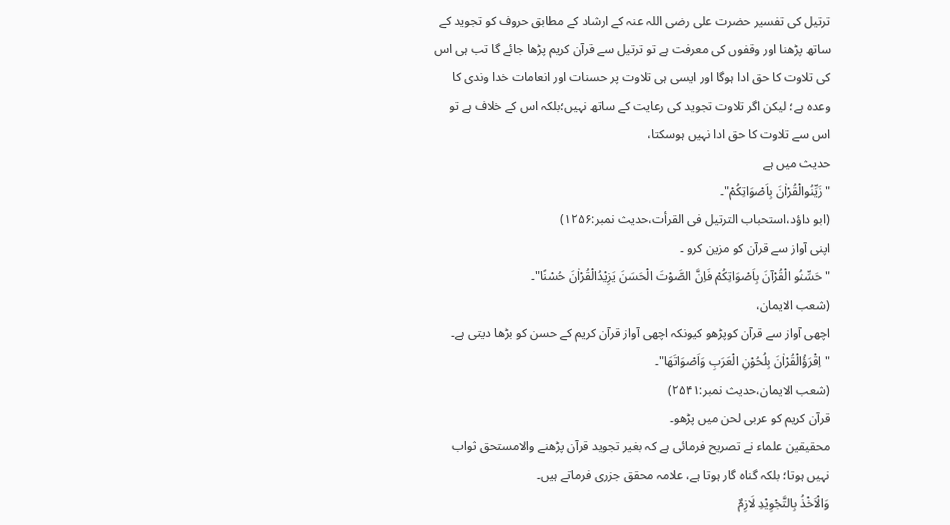ترتیل کی تفسیر حضرت علی رضی اللہ عنہ کے ارشاد کے مطابق حروف کو تجوید کے ساتھ پڑھنا اور وقفوں کی معرفت ہے تو ترتیل سے قرآن کریم پڑھا جائے گا تب ہی اس کی تلاوت کا حق ادا ہوگا اور ایسی ہی تلاوت پر حسنات اور انعامات خدا وندی کا وعدہ ہے؛ لیکن اگر تلاوت تجوید کی رعایت کے ساتھ نہیں؛بلکہ اس کے خلاف ہے تو اس سے تلاوت کا حق ادا نہیں ہوسکتا،
حدیث میں ہے
"زَیِّنُوالْقُرْاٰنَ بِاَصْوَاتِکُمْ"۔
(ابو داؤد،استحباب الترتیل فی القرأت،حدیث نمبر:۱۲۵۶)
اپنی آواز سے قرآن کو مزین کرو ۔
"حَسِّنُو الْقُرْآنَ بِاَصْوَاتِکُمْ فَاِنَّ الصَّوْتَ الْحَسَنَ یَزِیْدُالْقُرْاٰنَ حُسْنًا"۔
(شعب الایمان،
اچھی آواز سے قرآن کوپڑھو کیونکہ اچھی آواز قرآن کریم کے حسن کو بڑھا دیتی ہے۔
"اِقْرَؤُالْقُرْاٰنَ بِلُحُوْنِ الْعَرَبِ وَاَصْوَاتَھَا"۔
(شعب الایمان،حدیث نمبر:۲۵۴۱)
قرآن کریم کو عربی لحن میں پڑھو۔
محقیقین علماء نے تصریح فرمائی ہے کہ بغیر تجوید قرآن پڑھنے والامستحق ثواب نہیں ہوتا؛ بلکہ گناہ گار ہوتا ہے، علامہ محقق جزری فرماتے ہیں۔
وَالْاَخْذُ بِالتَّجْوِیْدِ لَازِمٌ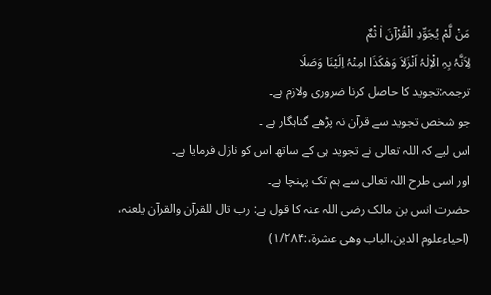مَنْ لَّمْ یُجَوِّدِ الْقُرْآنَ اٰ ثْمٌ
لِاَنَّہُ بِہِ الْاِلٰہُ اَنْزَلاَ وَھٰکَذَا امِنْہُ اِلَیْنَا وَصَلَا
ترجمہ:تجوید کا حاصل کرنا ضروری ولازم ہے۔
جو شخص تجوید سے قرآن نہ پڑھے گناہگار ہے ۔
اس لیے کہ اللہ تعالی نے تجوید ہی کے ساتھ اس کو نازل فرمایا ہے۔
اور اسی طرح اللہ تعالی سے ہم تک پہنچا ہے۔
حضرت انس بن مالک رضی اللہ عنہ کا قول ہے: رب تال للقرآن والقرآن یلعنہ،
(احیاءعلوم الدین،الباب وھی عشرۃ،:۱/۲۸۴)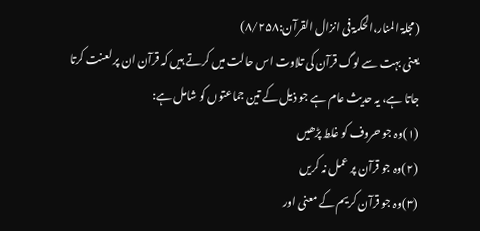(مجلۃ المنار،الحکمۃ فی انزال القرآن:۸/۲۵۸)
یعنی بہت سے لوگ قرآن کی تلاوت اس حالت میں کرتے ہیں کہ قرآن ان پر لعنت کرتا جاتا ہے، یہ حدیث عام ہے جو ذیل کے تین جماعتوں کو شامل ہے:
(۱)وہ جو حروف کو غلط پڑھیں
(۲)وہ جو قرآن پر عمل نہ کریں
(۳)وہ جو قرآن کریم کے معنی اور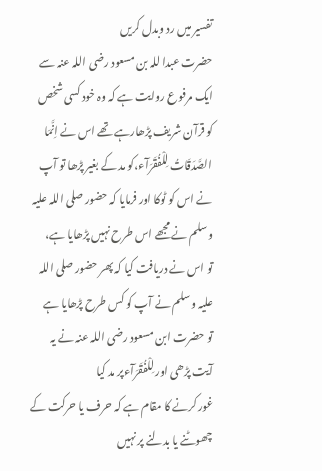تفسیر میں رد وبدل کریں
حضرت عبدا للہ بن مسعود رضی اللہ عنہ سے ایک مرفوع روایت ہے کہ وہ خود کسی شخص کو قرآن شریف پڑھارہے تھے اس نے اِنَّمَا الصَّدَقَاتُ لِلْفُقَرَآء،کو مد کے بغیر پڑھا تو آپ نے اس کو ٹوکا اور فرمایا کہ حضور صلی اللہ علیہ وسلم نے مجھے اس طرح نہیں پڑھایا ہے،
تو اس نے دریافت کیا کہ پھر حضور صلی اللہ علیہ وسلم نے آپ کو کس طرح پڑھایا ہے
تو حضرت ابن مسعود رضی اللہ عنہ نے یہ آیت پڑھی اور لِلْفُقَرَآءپر مد کیا
غور کرنے کا مقام ہے کہ حرف یا حرکت کے چھوٹنے یا بدلنے پر نہیں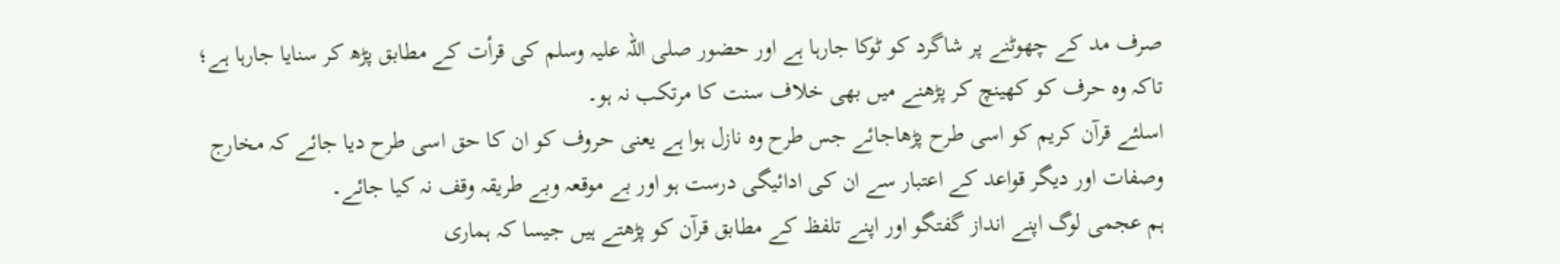صرف مد کے چھوٹنے پر شاگرد کو ٹوکا جارہا ہے اور حضور صلی اللہ علیہ وسلم کی قرأت کے مطابق پڑھ کر سنایا جارہا ہے؛ تاکہ وہ حرف کو کھینچ کر پڑھنے میں بھی خلاف سنت کا مرتکب نہ ہو۔
اسلئے قرآن کریم کو اسی طرح پڑھاجائے جس طرح وہ نازل ہوا ہے یعنی حروف کو ان کا حق اسی طرح دیا جائے کہ مخارج وصفات اور دیگر قواعد کے اعتبار سے ان کی ادائیگی درست ہو اور بے موقعہ وبے طریقہ وقف نہ کیا جائے۔
ہم عجمی لوگ اپنے انداز گفتگو اور اپنے تلفظ کے مطابق قرآن کو پڑھتے ہیں جیسا کہ ہماری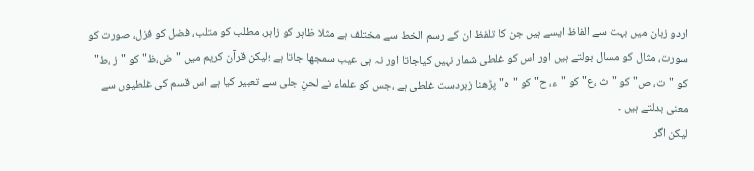اردو زبان میں بہت سے الفاظ ایسے ہیں جن کا تلفظ ان کے رسم الخط سے مختلف ہے مثلا ظاہر کو زاہر، مطلب کو متلب، فضل کو فزل، صورت کو سورت، مثال کو مسال بولتے ہیں اور اس کو غلطی شمار نہیں کیاجاتا اور نہ ہی عیب سمجھا جاتا ہے ؛لیکن قرآن کریم میں "ض،ظ" کو "ز ،ط" کو "ت، ص" کو "ث ،ع" کو "ء، ح" کو "ہ" پڑھنا زبردست غلطی ہے ،جس کو علماء نے لحنِ جلی سے تعبیر کیا ہے اس قسم کی غلطیوں سے معنی بدلتے ہیں ۔
لیکن اگر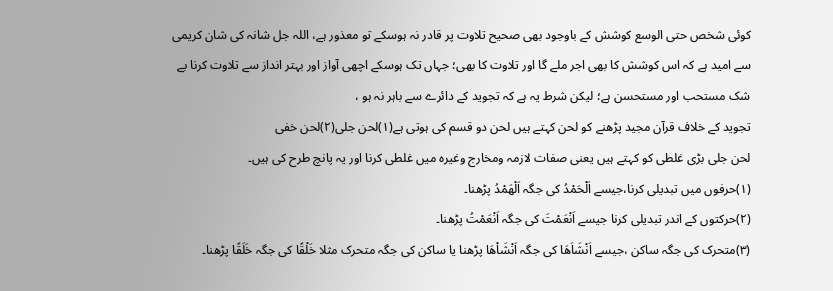کوئی شخص حتی الوسع کوشش کے باوجود بھی صحیح تلاوت پر قادر نہ ہوسکے تو معذور ہے، اللہ جل شانہ کی شان کریمی سے امید ہے کہ اس کوشش کا بھی اجر ملے گا اور تلاوت کا بھی؛ جہاں تک ہوسکے اچھی آواز اور بہتر انداز سے تلاوت کرنا بے شک مستحب اور مستحسن ہے؛ لیکن شرط یہ ہے کہ تجوید کے دائرے سے باہر نہ ہو ،
تجوید کے خلاف قرآن مجید پڑھنے کو لحن کہتے ہیں لحن دو قسم کی ہوتی ہے(۱)لحن جلی(۲)لحن خفی
لحن جلی بڑی غلطی کو کہتے ہیں یعنی صفات لازمہ ومخارج وغیرہ میں غلطی کرنا اور یہ پانچ طرح کی ہیں۔
(۱)حرفوں میں تبدیلی کرنا،جیسے اَلْحَمْدُ کی جگہ اَلْھَمْدُ پڑھنا۔
(۲)حرکتوں کے اندر تبدیلی کرنا جیسے اَنْعَمْتَ کی جگہ اَنْعَمْتُ پڑھنا۔
(۳)متحرک کی جگہ ساکن ،جیسے اَنْشَاَھَا کی جگہ اَنْشَاْھَا پڑھنا یا ساکن کی جگہ متحرک مثلا خَلْقًا کی جگہ خَلَقًا پڑھنا۔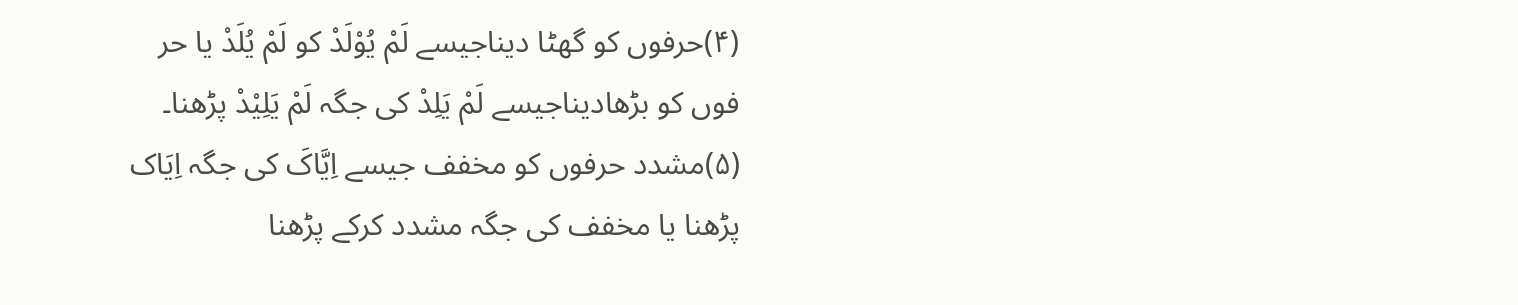(۴)حرفوں کو گھٹا دیناجیسے لَمْ یُوْلَدْ کو لَمْ یُلَدْ یا حر فوں کو بڑھادیناجیسے لَمْ یَلِدْ کی جگہ لَمْ یَلِیْدْ پڑھنا۔
(۵)مشدد حرفوں کو مخفف جیسے اِیَّاکَ کی جگہ اِیَاک پڑھنا یا مخفف کی جگہ مشدد کرکے پڑھنا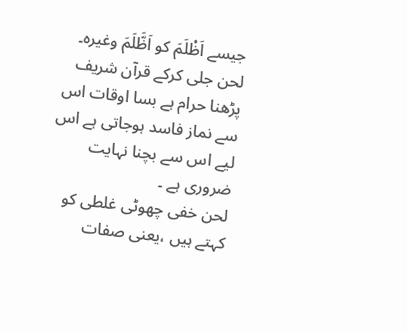جیسے اَظْلَمَ کو اَظَّلَمَ وغیرہ۔
لحن جلی کرکے قرآن شریف پڑھنا حرام ہے بسا اوقات اس سے نماز فاسد ہوجاتی ہے اس لیے اس سے بچنا نہایت ضروری ہے ۔
لحن خفی چھوٹی غلطی کو کہتے ہیں ،یعنی صفات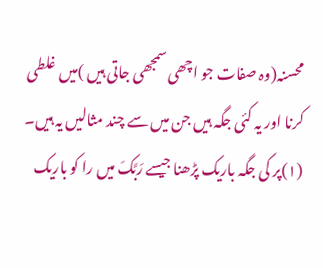محسنہ(وہ صفات جو اچھی سمجھی جاتی ہیں )میں غلطی کرنا اور یہ کئی جگہ ہیں جن میں سے چند مثالیں یہ ہیں۔
(۱)پر کی جگہ باریک پڑھنا جیسے رَبَّکَ میں را کو باریک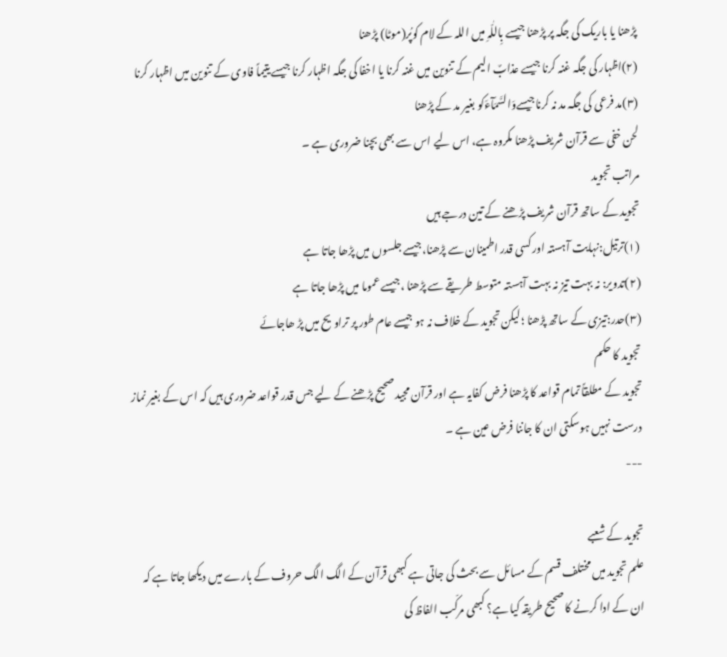پڑھنا یا باریک کی جگہ پر پڑھنا جیسے بِاللّٰہِ میں اللہ کے لام کوپُر(موٹا) پڑھنا
(۲)اظہار کی جگہ غنہ کرنا جیسے عذابٌ الیم کے تنوین میں غنہ کرنا یا اخفا کی جگہ اظہار کرنا جیسے یتیماً فاوی کے تنوین میں اظہار کرنا
(۳)مد فرعی کی جگہ مد نہ کرناجیسےوَالسَّمَآءَکو بغیر مد کے پڑھنا
لحن خفی سے قرآن شریف پڑھنا مکروہ ہے، اس لیے اس سے بھی بچنا ضروری ہے ۔
مراتب تجوید
تجوید کے ساتھ قرآن شریف پڑھنے کے تین درجے ہیں
(۱)ترتیل:نہایت آہستہ اور کسی قدر اطمینان سے پڑھنا،جیسے جلسوں میں پڑھا جاتا ہے
(۲)تدویر: نہ بہت تیز نہ بہت آہستہ متوسط طریقے سے پڑھنا ،جیسے عموما میں پڑھا جاتا ہے
(۳)حدر:تیزی کے ساتھ پڑھنا ؛لیکن تجوید کے خلاف نہ ہو جیسے عام طور پر تراویح میں پڑ ھاجائے
تجوید کا حکم
تجوید کے مطلقاً تمام قواعد کا پڑھنا فرض کفایہ ہے اور قرآن مجید صحیح پڑھنے کے لیے جس قدر قواعد ضروری ہیں کہ اس کے بغیر نماز درست نہیں ہوسکتی ان کا جاننا فرض عین ہے ۔
---

تجوید کے شعبے
علم تجوید میں مختلف قسم کے مسائل سے بحث کی جاتی ہے کبھی قرآن کے الگ الگ حروف کے بارے میں دیکھا جاتا ہے کہ ان کے ادا کرنے کا صحیح طریقہ کیا ہے؟ کبھی مرکّب الفاظ کی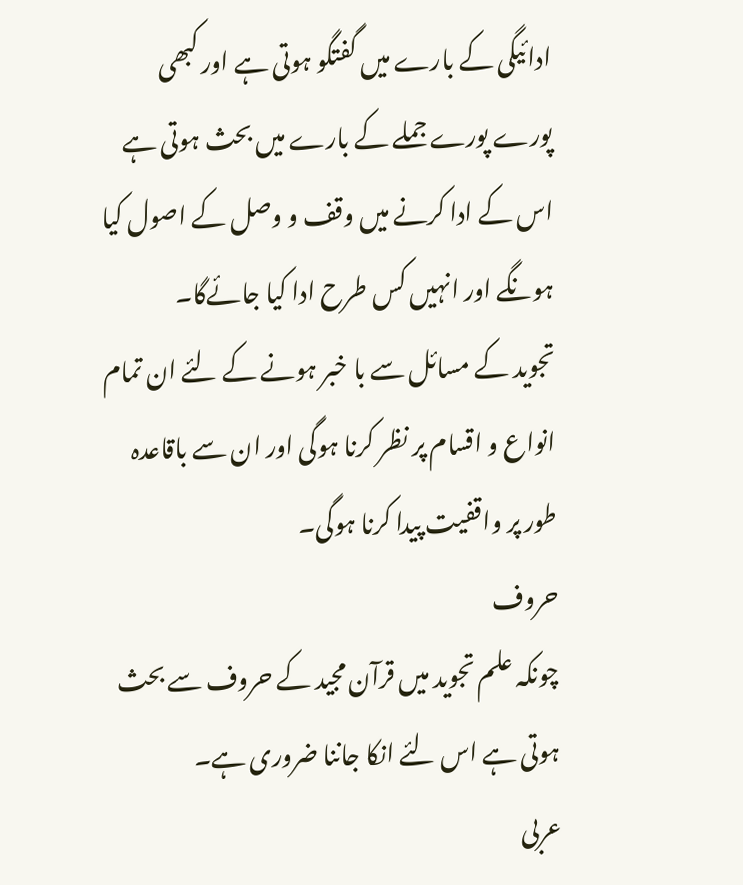ادائیگی کے بارے میں گفتگو ہوتی ہے اور کبھی پورے پورے جملے کے بارے میں بحث ہوتی ہے اس کے ادا کرنے میں وقف و وصل کے اصول کیا ہونگے اور انہیں کس طرح ادا کیا جائےگا۔
تجوید کے مسائل سے با خبر ہونے کے لئے ان تمام انواع و اقسام پر نظر کرنا ہوگی اور ان سے باقاعدہ طور پر واقفیت پیدا کرنا ہوگی۔
حروف
چونکہ علم تجوید میں قرآن مجید کے حروف سے بحث ہوتی ہے اس لئے انکا جاننا ضرورى ہے۔
عربی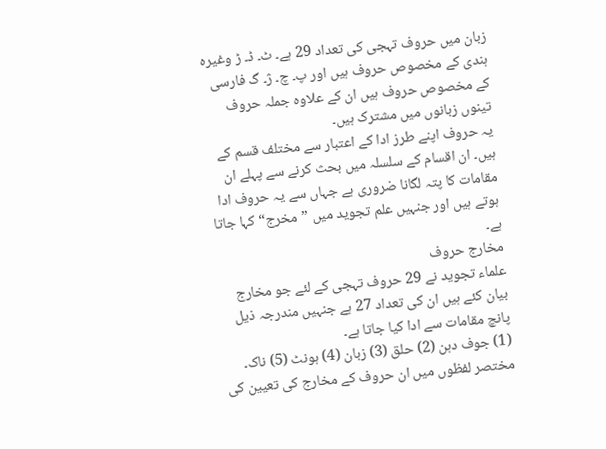زبان میں حروف تہجی کی تعداد 29 ہے۔ ٹ۔ ڈ۔ ڑ وغیرہ ہندى کے مخصوص حروف ہیں اور پ۔ چ۔ ژ۔ گ فارسی کے مخصوص حروف ہیں ان کے علاوہ جملہ حروف تینوں زبانوں میں مشترک ہیں۔
یہ حروف اپنے طرز ادا کے اعتبار سے مختلف قسم کے ہیں۔ ان اقسام کے سلسلہ میں بحث کرنے سے پہلے ان مقامات کا پتہ لگانا ضرورى ہے جہاں سے یہ حروف ادا ہوتے ہیں اور جنہیں علم تجوید میں ”مخرج“ کہا جاتا ہے۔
مخارج حروف
علماء تجوید نے 29 حروف تہجی کے لئے جو مخارج بیان کئے ہیں ان کی تعداد 27 ہے جنہیں مندرجہ ذیل پانچ مقامات سے ادا کیا جاتا ہے۔
(1) جوف دہن (2) حلق (3) زبان (4) ہونٹ (5) ناک۔
مختصر لفظوں میں ان حروف کے مخارج کی تعیین کی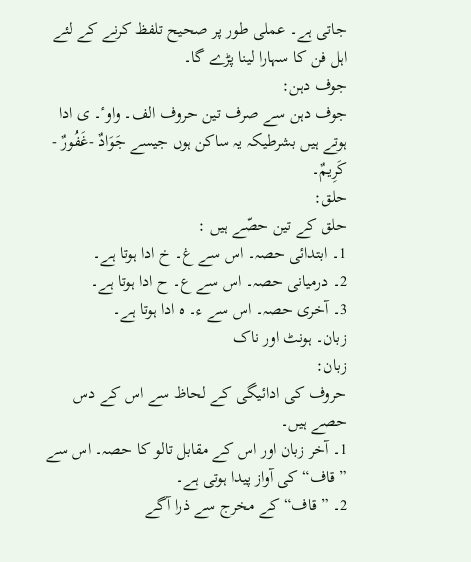جاتی ہے۔ عملی طور پر صحیح تلفظ کرنے کے لئے اہل فن کا سہارا لینا پڑے گا۔
جوف دہن:
جوف دہن سے صرف تین حروف الف۔ واوٴ۔ ى ادا ہوتے ہیں بشرطیکہ یہ ساکن ہوں جیسے جَوَادٌ -غَفُورٌ - کَرِیمٌ۔
حلق:
حلق کے تین حصّے ہیں :
1۔ ابتدائی حصہ۔ اس سے غ۔ خ ادا ہوتا ہے۔
2۔ درمیانی حصہ۔ اس سے ع۔ ح ادا ہوتا ہے۔
3۔ آخری حصہ۔ اس سے ء۔ ہ ادا ہوتا ہے۔
زبان۔ ہونٹ اور ناک
زبان:
حروف کی ادائیگی کے لحاظ سے اس کے دس حصے ہیں۔
1۔ آخر زبان اور اس کے مقابل تالو کا حصہ۔ اس سے ”قاف“ کی آواز پیدا ہوتی ہے۔
2۔ ”قاف“ کے مخرج سے ذرا آگے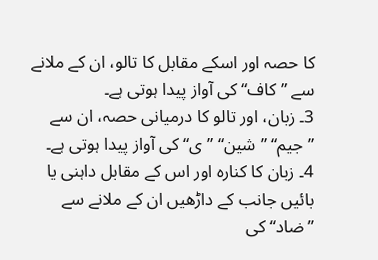کا حصہ اور اسکے مقابل کا تالو، ان کے ملانے سے ”کاف“ کی آواز پیدا ہوتی ہے۔
3۔ زبان، اور تالو کا درمیانی حصہ، ان سے ”جیم“ ”شین“ ”ی“ کی آواز پیدا ہوتی ہے۔
4۔ زبان کا کنارہ اور اس کے مقابل داہنی یا بائیں جانب کے داڑھیں ان کے ملانے سے ”ضاد“ کی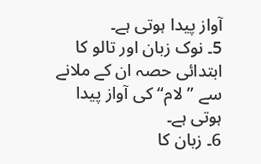آواز پیدا ہوتی ہے۔
5۔ نوک زبان اور تالو کا ابتدائی حصہ ان کے ملانے سے ”لام“ کی آواز پیدا ہوتی ہے۔
6۔ زبان کا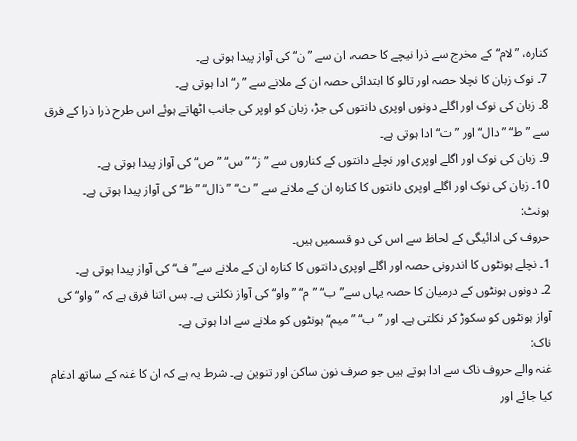کنارہ، ”لام“ کے مخرج سے ذرا نیچے کا حصہ، ان سے ”ن“ کی آواز پیدا ہوتی ہے۔
7۔ نوک زبان کا نچلا حصہ اور تالو کا ابتدائی حصہ ان کے ملانے سے ”ر“ ادا ہوتی ہے۔
8۔ زبان کی نوک اور اگلے دونوں اوپرى دانتوں کی جڑ، زبان کو اوپر کی جانب اٹھاتے ہوئے اس طرح ذرا ذرا کے فرق سے ”ط“ ”دال“ اور ”ت“ ادا ہوتی ہے۔
9۔ زبان کی نوک اور اگلے اوپرى اور نچلے دانتوں کے کناروں سے ”ز“ ”س“ ”ص“ کی آواز پیدا ہوتی ہے۔
10۔ زبان کی نوک اور اگلے اوپرى دانتوں کا کنارہ ان کے ملانے سے ”ث“ ”ذال“ ”ظ“ کی آواز پیدا ہوتی ہے۔
ہونٹ:
حروف کی ادائیگی کے لحاظ سے اس کی دو قسمیں ہیں۔
1۔ نچلے ہونٹوں کا اندرونی حصہ اور اگلے اوپرى دانتوں کا کنارہ ان کے ملانے سے”ف“ کی آواز پیدا ہوتی ہے۔
2۔ دونوں ہونٹوں کے درمیان کا حصہ یہاں سے”ب“ ”م“ ”واو“ کی آواز نکلتی ہے۔ بس اتنا فرق ہے کہ ”واو“ کی آواز ہونٹوں کو سکوڑ کر نکلتی ہے۔ اور ”ب“ ”میم“ ہونٹوں کو ملانے سے ادا ہوتی ہے۔
ناک:
غنہ والے حروف ناک سے ادا ہوتے ہیں جو صرف نون ساکن اور تنوین ہے۔ شرط یہ ہے کہ ان کا غنہ کے ساتھ ادغام کیا جائے اور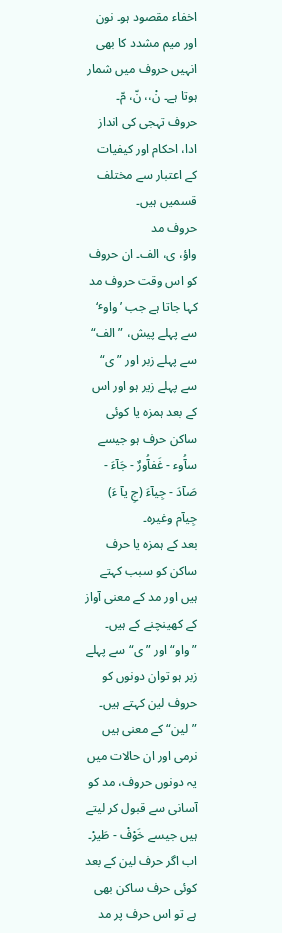اخفاء مقصود ہو۔ نون اور میم مشدد کا بھی انہیں حروف میں شمار ہوتا ہے۔ نْ،، نّ، مّ۔
حروف تہجی کی انداز ادا، احکام اور کیفیات کے اعتبار سے مختلف قسمیں ہیں۔
حروف مد
واؤ، ی، الف۔ ان حروف کو اس وقت حروف مد کہا جاتا ہے جب ’واوٴ‘ سے پہلے پیش، ”الف“ سے پہلے زبر اور ”ی“ سے پہلے زیر ہو اور اس کے بعد ہمزہ یا کوئی ساکن حرف ہو جیسے سآُوء - غَفآُورٌ - جَآءَ - صَآدَ - جِیآءَ (جِ یآ ءَ) جِیآم وغیرہ۔
بعد کے ہمزہ یا حرف ساکن کو سبب کہتے ہیں اور مد کے معنی آواز کے کھینچنے کے ہیں۔
”واو“ اور ”ی“ سے پہلے زبر ہو توان دونوں کو حروف لین کہتے ہیں۔ ”لین“ کے معنی ہیں نرمی اور ان حالات میں یہ دونوں حروف، مد کو آسانی سے قبول کر لیتے ہیں جیسے خَوْفْ - طَیرْ۔
اب اگر حرف لین کے بعد کوئی حرف ساکن بھی ہے تو اس حرف پر مد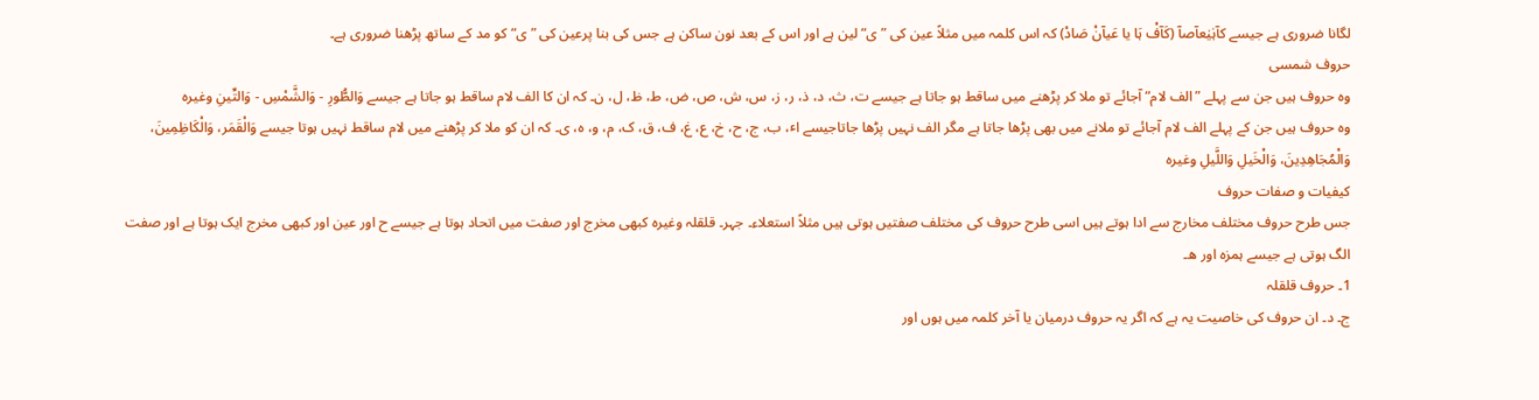لگانا ضرورى ہے جیسے کآہٰیٰعآصآ (کَآفْ ہَا یا عَیآنْ صَادْ) کہ اس کلمہ میں مثلاً عین کی ”ی“ لین ہے اور اس کے بعد نون ساکن ہے جس کی بنا پرعین کی ”ی“ کو مد کے ساتھ پڑھنا ضرورى ہے۔
حروف شمسی
وہ حروف ہیں جن سے پہلے ”الف لام“ آجائے تو ملا کر پڑھنے میں ساقط ہو جاتا ہے جیسے ت، ث، د، ذ، ر، ز، س، ش، ص، ض، ط، ظ، ل، ن۔ کہ ان کا الف لام ساقط ہو جاتا ہے جیسے وَالطُّورِ - وَالشَّمْسِ - وَالتِّینِ وغیرہ
وہ حروف ہیں جن کے پہلے الف لام آجائے تو ملانے میں بھی پڑھا جاتا ہے مگر الف نہیں پڑھا جاتاجیسے اٴ، ب، ج، ح، خ، ع، غ، ف، ق، ک، م، و، ہ، ی۔ کہ ان کو ملا کر پڑھنے میں لام ساقط نہیں ہوتا جیسے وَالْقَمَر، وَالْکَاظِمِینَ، وَالْمُجَاھِدِینَ، وَالْخَیلِ وَاللَّیلِ وغیرہ
کیفیات و صفات حروف
جس طرح حروف مختلف مخارج سے ادا ہوتے ہیں اسی طرح حروف کی مختلف صفتیں ہوتی ہیں مثلاً استعلاء۔ جہر۔ قلقلہ وغیرہ کبھی مخرج اور صفت میں اتحاد ہوتا ہے جیسے ح اور عین اور کبھی مخرج ایک ہوتا ہے اور صفت الگ ہوتی ہے جیسے ہمزہ اور ھ۔
1۔ حروف قلقلہ
ج۔ د۔ ان حروف کی خاصیت یہ ہے کہ اگر یہ حروف درمیان یا آخر کلمہ میں ہوں اور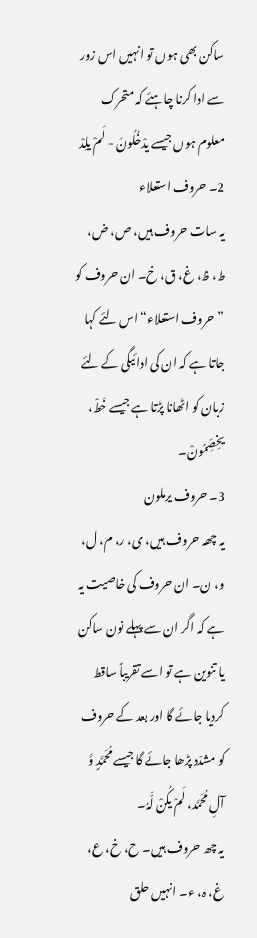ساکن بھی ہوں تو انہیں اس زور سے ادا کرنا چاہئے کہ متحرک معلوم ہوں جیسے یدْخُلُونَ - لَمْ یلِدْ
2۔ حروف استعلاء
یہ سات حروف ہیں، ص، ض، ط، ظ، غ، ق، خ۔ ان حروف کو ”حروف استعلاء“ اس لئے کہا جاتا ہے کہ ان کی ادائیگی کے لئے زبان کو اٹھانا پڑتا ہے جیسے خَطْ، یخِصِّمُونْ۔
3۔ حروف یرملون
یہ چھہ حروف ہیں، ی، ر، م، ل، و، ن۔ ان حروف کی خاصیت یہ ہے کہ اگر ان سے پہلے نون ساکن یا تنوین ہے تو اسے تقریباً ساقط کردیا جائے گا اور بعد کے حروف کو مشدّد پڑھا جائے گا جیسے مُحَمَّدٍ وَّ آلِ مُحَمَّد، لَمْ یکُنْ لَّہُ۔
یہ چھ حروف ہیں۔ ح، خ، ع، غ، ہ، ء۔ انہیں حلق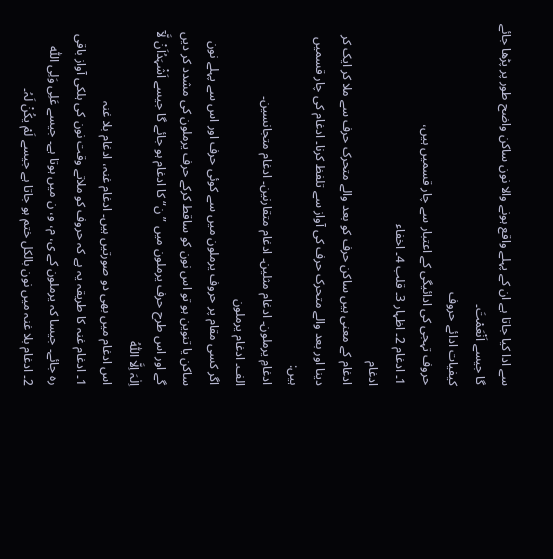سے ادا کیا جاتا ہے ان کے پہلے واقع ہونے والا نون ساکن واضح طور پر پڑھا جائے گا جیسے اَنْعَمْتَ۔
کیفیات ادائے حروف
حروف تہجی کی ادائیگی کے اعتبار سے چار قسمیں ہیں،
1۔ ادغام 2۔ اظہار 3۔ قلب 4۔ اخفاء
ادغام
ادغام کے معنی ہیں ساکن حرف کو بعد والے متحرک حرف سے ملا کر ایک کر دینا اور بعد والے متحرک حرف کی آواز سے تلفظ کرنا۔ ادغام کی چار قسمیں ہیں:
ادغامِ یرملون۔ ادغام مثلین۔ ادغام متقارنین۔ ادغام متجانسین۔
الف۔ ادغام یرملون
اگر کسی مقام پر حروف یرملون میں سے کوئی حرف اور اس سے پہلے نون ساکن یا تنوین ہو تو اس نون کو ساقط کرکے حرف یرملون کی مشدد کر دیں گے اور اس طرح حرف یرملون میں ”ن“ کا ادغام ہو جائے گا جیسے اَشْہَدُاَنْ لَّآ اِلٰہَ اِلَّا اللّٰہُ
اس ادغام میں بھی دو صورتیں ہیں۔ ادغام غنہ، ادغام بلا غنہ
1۔ ادغام غنہ کا طریقہ یہ ہے کہ حروف کو ملاتے وقت نون کی ہلکی آواز باقی رہ جائے۔ جیسا کہ یرملون کے ی، م، و، ن میں ہوتا ہے۔ جیسے عَلِی وَلِی اللّٰہ
2۔ ادغام بلا غنہ میں نون بالکل ختم ہو جاتا ہے جیسے لَمْ یکُنْ لَہُ۔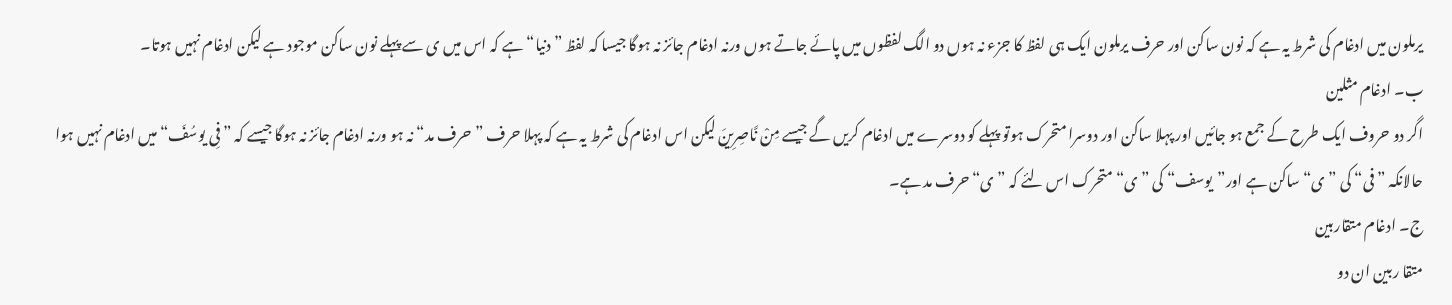یرملون میں ادغام کی شرط یہ ہے کہ نون ساکن اور حرف یرملون ایک ہی لفظ کا جزء نہ ہوں دو الگ لفظوں میں پائے جاتے ہوں ورنہ ادغام جائز نہ ہوگا جیسا کہ لفظ ”دنیا“ ہے کہ اس میں ى سے پہلے نون ساکن موجود ہے لیکن ادغام نہیں ہوتا۔
ب۔ ادغام مثلین
اگر دو حروف ایک طرح کے جمع ہو جائیں اور پہلا ساکن اور دوسرا متحرک ہوتو پہلے کو دوسرے میں ادغام کریں گے جیسے مِنْ نَّاصِرِینَ لیکن اس ادغام کی شرط یہ ہے کہ پہلا حرف ”حرف مد“ نہ ہو ورنہ ادغام جائز نہ ہوگا جیسے کہ ”فِی یوسُفَ“ میں ادغام نہیں ہوا حالانکہ ”فی“ کی ”ی“ ساکن ہے اور”یوسف“ کی ”ی“متحرک اس لئے کہ ”ی“ حرف مد ہے۔
ج۔ ادغام متقاربین
متقا ربین ان دو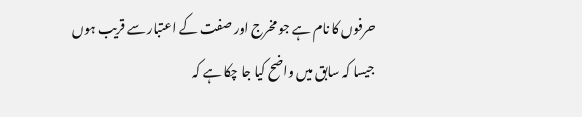حرفوں کا نام ہے جو مخرج اور صفت کے اعتبار سے قریب ہوں جیسا کہ سابق میں واضح کیا جا چکا ہے کہ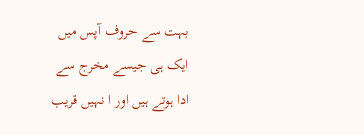بہت سے حروف آپس میں ایک ہی جیسے مخرج سے ادا ہوتے ہیں اور ا نہیں قریب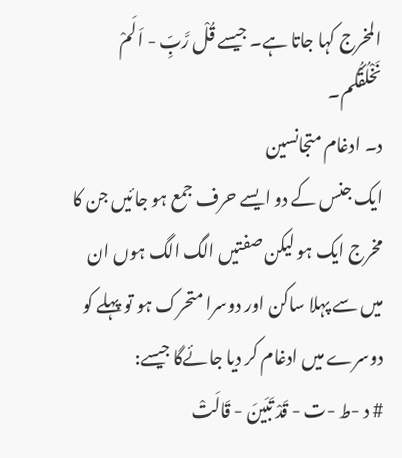المخرج کہا جاتا ہے۔ جیسے قُلْ رَّبِّ - اَلَمْ نَخْلُقْکُم۔
د۔ ادغام متجانسین
ایک جنس کے دو ایسے حرف جمع ہو جائیں جن کا مخرج ایک ہو لیکن صفتیں الگ الگ ہوں ان میں سے پہلا ساکن اور دوسرا متحرک ہو تو پہلے کو دوسرے میں ادغام کر دیا جائےگا جیسے:
# د -ط -ت - قَدْ تَبَینَ - قَالَتْ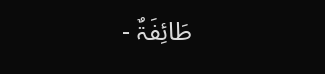طَائِفَۃٌ -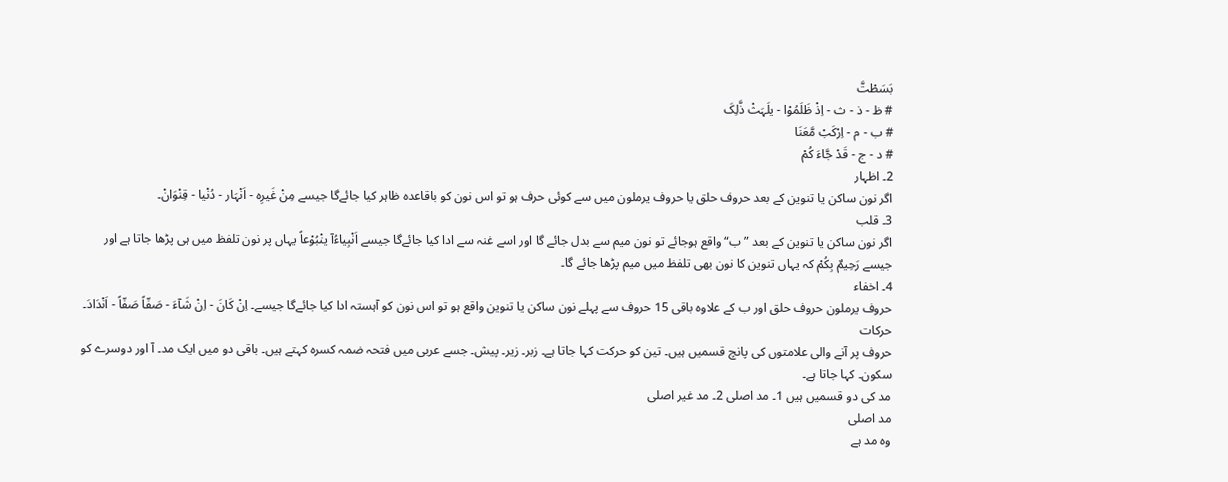بَسَطْتَّ
# ظ - ذ - ث - اِذْ ظَلَمُوْا - یلَہَثْ ذَّلِکَ
# ب - م - اِرْکَبْ مَّعَنَا
# د - ج - قَدْ جَّاءَ کُمْ
2۔ اظہار
اگر نون ساکن یا تنوین کے بعد حروف حلق یا حروف یرملون میں سے کوئی حرف ہو تو اس نون کو باقاعدہ ظاہر کیا جائےگا جیسے مِنْ غَیرِہ - اَنْہَار - دُنْیا - قِنْوَانْ۔
3۔ قلب
اگر نون ساکن یا تنوین کے بعد ”ب“واقع ہوجائے تو نون میم سے بدل جائے گا اور اسے غنہ سے ادا کیا جائےگا جیسے اَنْبِیاءُآ ینْبُوْعاً یہاں پر نون تلفظ میں ہی پڑھا جاتا ہے اور جیسے رَحِیمٌ بِکُمْ کہ یہاں تنوین کا نون بھی تلفظ میں میم پڑھا جائے گا۔
4۔ اخفاء
حروف یرملون حروف حلق اور ب کے علاوہ باقی 15 حروف سے پہلے نون ساکن یا تنوین واقع ہو تو اس نون کو آہستہ ادا کیا جائےگا جیسے۔ اِنْ کَانَ - اِنْ شَآءَ - صَفّاً صَفّاً - اَنْدَادَ۔
حرکات
حروف پر آنے والی علامتوں کی پانچ قسمیں ہیں۔ تین کو حرکت کہا جاتا ہے۔ زبر۔ زیر۔ پیش۔ جسے عربی میں فتحہ ضمہ کسرہ کہتے ہیں۔ باقی دو میں ایک مد۔ آ اور دوسرے کو سکون۔ کہا جاتا ہے۔
مد کی دو قسمیں ہیں 1۔ مد اصلی 2۔ مد غیر اصلی
مد اصلی
وہ مد ہے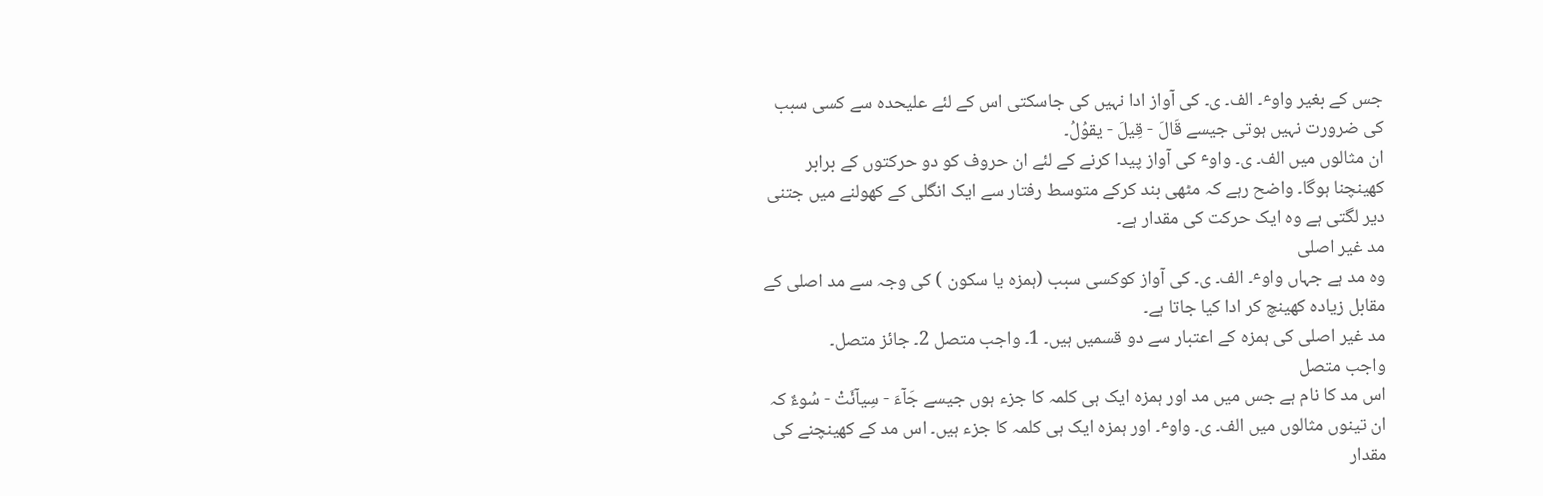جس کے بغیر واوٴ۔ الف۔ ى۔ کی آواز ادا نہیں کی جاسکتی اس کے لئے علیحدہ سے کسی سبب کی ضرورت نہیں ہوتی جیسے قَالَ - قِیلَ - یقوُلُ۔
ان مثالوں میں الف۔ ى۔ واوٴ کی آواز پیدا کرنے کے لئے ان حروف کو دو حرکتوں کے برابر کھینچنا ہوگا۔ واضح رہے کہ مٹھی بند کرکے متوسط رفتار سے ایک انگلی کے کھولنے میں جتنی دیر لگتی ہے وہ ایک حرکت کی مقدار ہے۔
مد غیر اصلی
وہ مد ہے جہاں واوٴ۔ الف۔ ی۔ کی آواز کوکسی سبب (ہمزہ یا سکون ) کی وجہ سے مد اصلی کے مقابل زیادہ کھینچ کر ادا کیا جاتا ہے۔
مد غیر اصلی کی ہمزہ کے اعتبار سے دو قسمیں ہیں۔ 1۔ واجب متصل 2۔ جائز متصل۔
واجب متصل
اس مد کا نام ہے جس میں مد اور ہمزہ ایک ہی کلمہ کا جزء ہوں جیسے جَآءَ - سِیآئَتْ - سُوءٌ کہ ان تینوں مثالوں میں الف۔ ی۔ واوٴ۔ اور ہمزہ ایک ہی کلمہ کا جزء ہیں۔ اس مد کے کھینچنے کی مقدار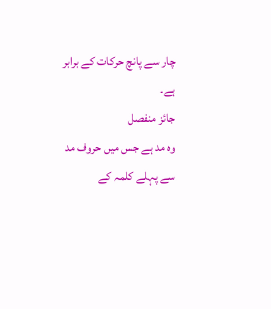چار سے پانچ حرکات کے برابر ہے۔
جائز منفصل
وہ مد ہے جس میں حروف مد سے پہلے کلمہ کے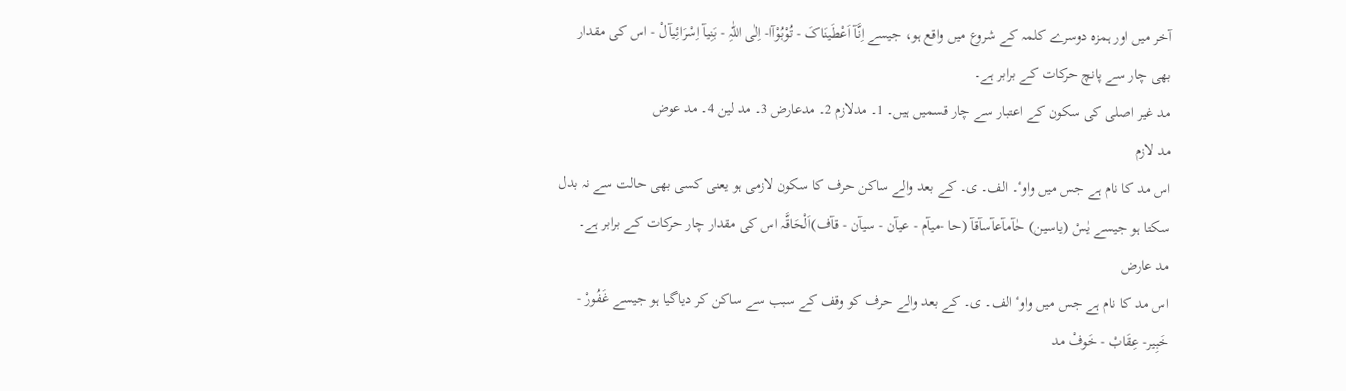آخر میں اور ہمزہ دوسرے کلمہ کے شروع میں واقع ہو، جیسے اِنَّآ اَعْطَینَاکَ - تُوْبُوْآا- اِلٰى اللّٰہِ - بَنِیآ اِسْرَائِیآلْ - اس کی مقدار بھی چار سے پانچ حرکات کے برابر ہے۔
مد غیر اصلی کی سکون کے اعتبار سے چار قسمیں ہیں۔ 1۔ مدلازم 2۔ مدعارض 3۔ مد لین 4۔ مد عوض
مد لازم
اس مد کا نام ہے جس میں واوٴ۔ الف۔ ی۔ کے بعد والے ساکن حرف کا سکون لازمی ہو یعنی کسی بھی حالت سے نہ بدل سکتا ہو جیسے یٰسْ (یاسین) حٰآمآعآسآقآ (حا -میآم - عیآن - سیآن - قآف)اَلْحَاقَّہ اس کی مقدار چار حرکات کے برابر ہے۔
مد عارض
اس مد کا نام ہے جس میں واوٴ الف۔ ی۔ کے بعد والے حرف کو وقف کے سبب سے ساکن کر دیاگیا ہو جیسے غَفُورْ - خَبِیر- عِقَابْ - خَوفْ مد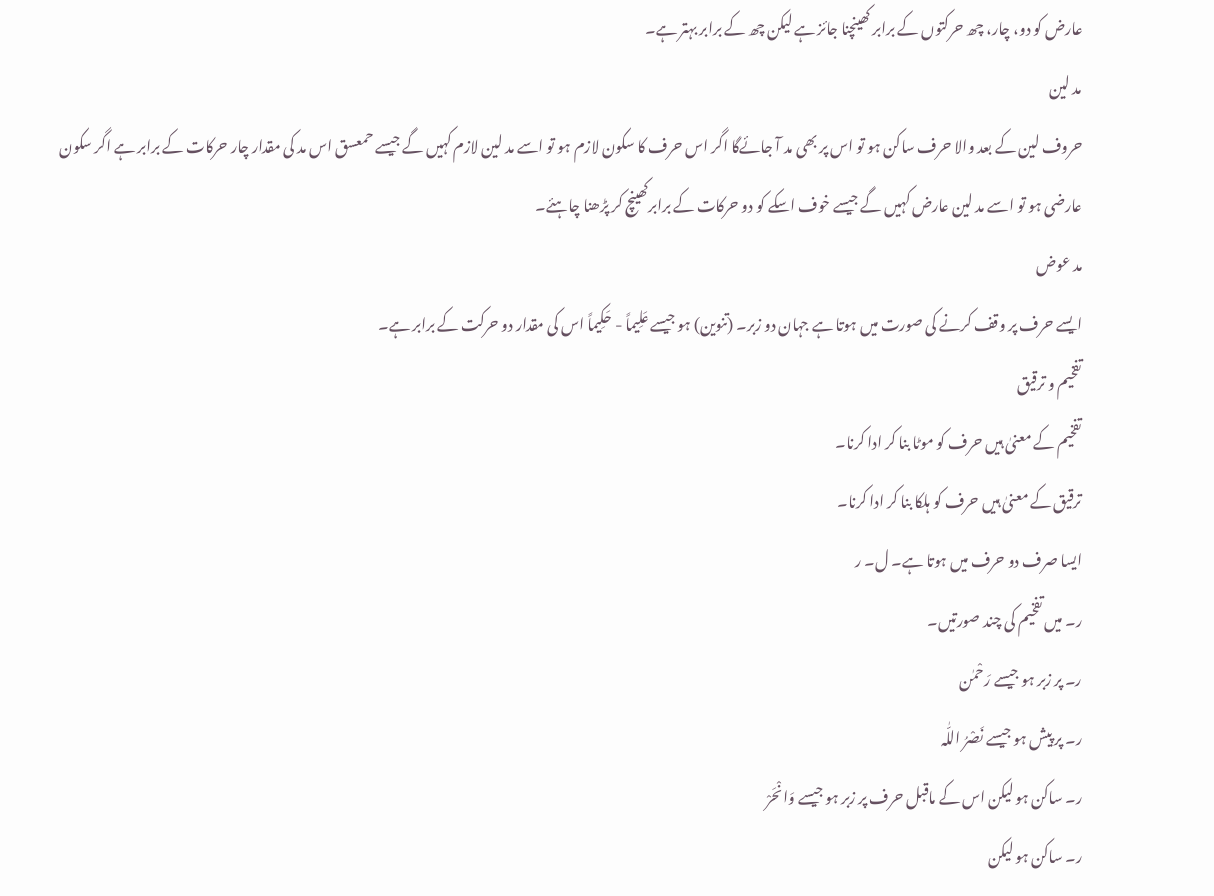عارض کو دو، چار، چھ حرکتوں کے برابر کھینچنا جائز ہے لیکن چھ کے برابر بہتر ہے۔
مد لین
حروف لین کے بعد والا حرف ساکن ہو تو اس پر بھی مد آ جائےگا اگر اس حرف کا سکون لازم ہو تو اسے مد لین لازم کہیں گے جیسے حمعسق اس مد کی مقدار چار حرکات کے برابر ہے اگر سکون عارضى ہو تو اسے مد لین عارض کہیں گے جیسے خوف اسکے کو دو حرکات کے برابرکھینچ کر پڑھنا چاہئے۔
مد عوض
ایسے حرف پر وقف کرنے کی صورت میں ہوتا ہے جہان دو زبر۔ (تنوین) ہو جیسے عَلِیماً - حَکِیماً اس کی مقدار دو حرکت کے برابر ہے۔
تفخیم و ترقیق
تفخیم کے معنیٰ ہیں حرف کو موٹا بنا کر ادا کرنا۔
ترقیق کے معنیٰ ہیں حرف کو ہلکا بنا کر ادا کرنا۔
ایسا صرف دو حرف میں ہوتا ہے۔ ل۔ ر
ر۔ میں تفخیم کی چند صورتیں۔
ر۔ پر زبر ہو جیسے رَحْمٰن
ر۔ پر پیش ہو جیسے نَصْرُ اللّٰہ
ر۔ ساکن ہو لیکن اس کے ماقبل حرف پر زبر ہو جیسے وَانْحَرْ
ر۔ ساکن ہو لیکن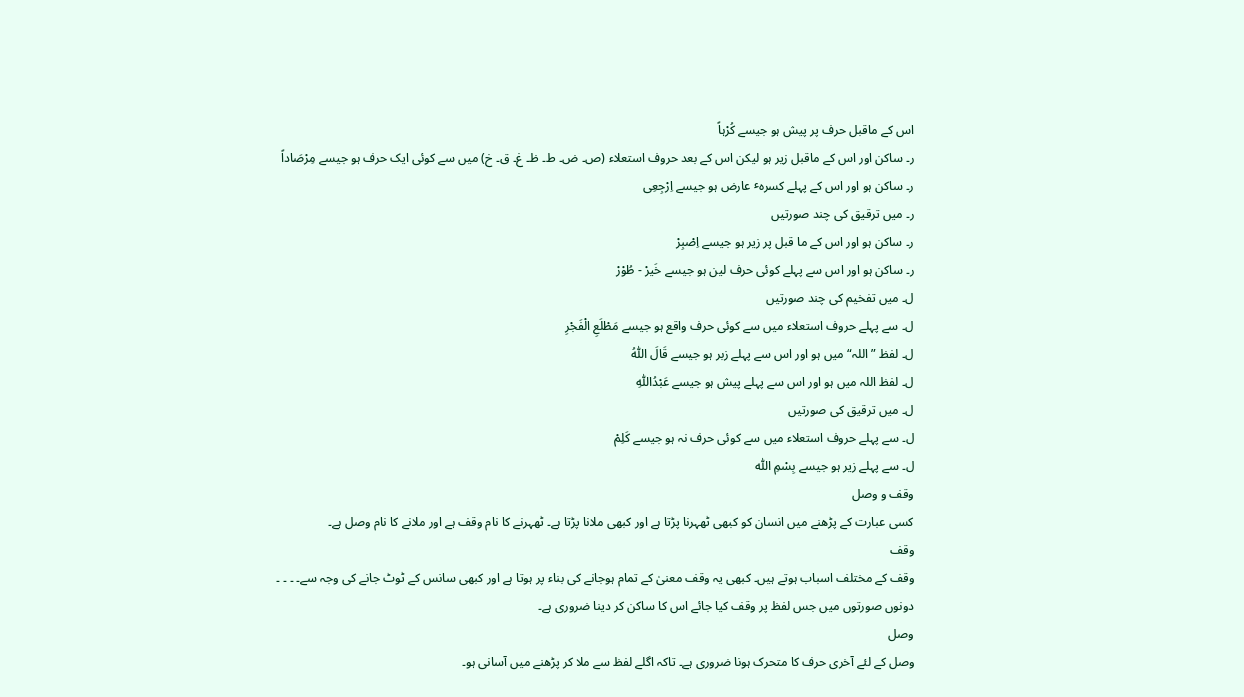اس کے ماقبل حرف پر پیش ہو جیسے کُرْہاً
ر۔ ساکن اور اس کے ماقبل زیر ہو لیکن اس کے بعد حروف استعلاء (ص۔ ض۔ ط۔ ظ۔ غ۔ ق۔ خ) میں سے کوئی ایک حرف ہو جیسے مِرْصَاداً
ر۔ ساکن ہو اور اس کے پہلے کسرہٴ عارض ہو جیسے اِرْجِعِی
ر۔ میں ترقیق کی چند صورتیں
ر۔ ساکن ہو اور اس کے ما قبل پر زیر ہو جیسے اِصْبِرْ
ر۔ ساکن ہو اور اس سے پہلے کوئی حرف لین ہو جیسے خَیرْ - طُوْرْ
ل۔ میں تفخیم کی چند صورتیں
ل۔ سے پہلے حروف استعلاء میں سے کوئی حرف واقع ہو جیسے مَطْلَعِ الْفَجْرِ
ل۔ لفظ ”اللہ“ میں ہو اور اس سے پہلے زبر ہو جیسے قَالَ اللّٰہُ
ل۔ لفظ اللہ میں ہو اور اس سے پہلے پیش ہو جیسے عَبْدُاللّٰہِ
ل۔ میں ترقیق کی صورتیں
ل۔ سے پہلے حروف استعلاء میں سے کوئی حرف نہ ہو جیسے کَلِمْ
ل۔ سے پہلے زیر ہو جیسے بِسْمِ اللّٰہ
وقف و وصل
کسی عبارت کے پڑھنے میں انسان کو کبھی ٹھہرنا پڑتا ہے اور کبھی ملانا پڑتا ہے۔ ٹھہرنے کا نام وقف ہے اور ملانے کا نام وصل ہے۔
وقف
وقف کے مختلف اسباب ہوتے ہیں۔ کبھی یہ وقف معنیٰ کے تمام ہوجانے کی بناء پر ہوتا ہے اور کبھی سانس کے ٹوٹ جانے کی وجہ سے۔ ۔ ۔ ۔ دونوں صورتوں میں جس لفظ پر وقف کیا جائے اس کا ساکن کر دینا ضرورى ہے۔
وصل
وصل کے لئے آخرى حرف کا متحرک ہونا ضرورى ہے۔ تاکہ اگلے لفظ سے ملا کر پڑھنے میں آسانی ہو۔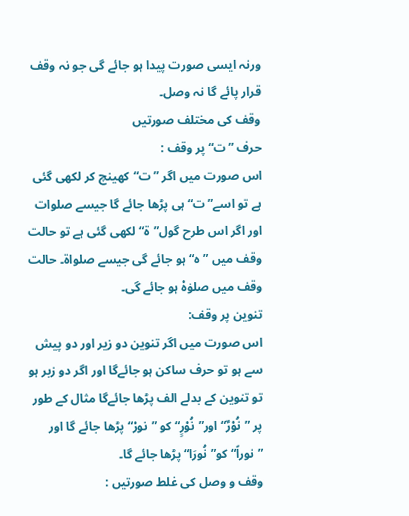ورنہ ایسی صورت پیدا ہو جائے گی جو نہ وقف قرار پائے گا نہ وصل۔
وقف کی مختلف صورتیں
حرف ”ت“ پر وقف :
اس صورت میں اگر ”ت“کھینچ کر لکھی گئی ہے تو اسے”ت“ ہی پڑھا جائے گا جیسے صلوات اور اگر اس طرح گول”ۃ“ لکھی گئی ہے تو حالت وقف میں ”ہ“ ہو جائے گی جیسے صلواۃ۔ حالت وقف میں صلوٰہْ ہو جائے گی۔
تنوین پر وقف:
اس صورت میں اگر تنوین دو زیر اور دو پیش سے ہو تو حرف ساکن ہو جائےگا اور اگر دو زبر ہو تو تنوین کے بدلے الف پڑھا جائےگا مثال کے طور پر ”نُوْرٌ“ اور”نُوْرٍ“ کو ”نورْ“ پڑھا جائے گا اور ”نوراً“ کو”نُورَا“ پڑھا جائے گا۔
وقف و وصل کی غلط صورتیں :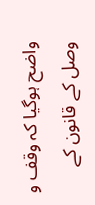واضح ہوگیا کہ وقف و وصل کے قانون کے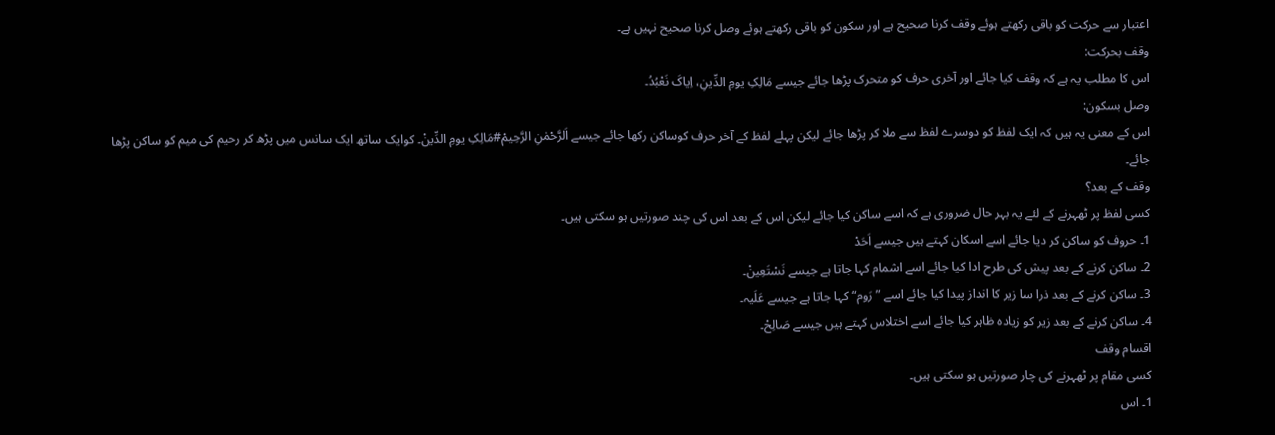اعتبار سے حرکت کو باقی رکھتے ہوئے وقف کرنا صحیح ہے اور سکون کو باقی رکھتے ہوئے وصل کرنا صحیح نہیں ہے۔
وقف بحرکت:
اس کا مطلب یہ ہے کہ وقف کیا جائے اور آخرى حرف کو متحرک پڑھا جائے جیسے مَالِکِ یومِ الدِّینِ، اِیاکَ نَعْبُدُ۔
وصل بسکون:
اس کے معنی یہ ہیں کہ ایک لفظ کو دوسرے لفظ سے ملا کر پڑھا جائے لیکن پہلے لفظ کے آخر حرف کوساکن رکھا جائے جیسے اَلرَّحْمٰنِ الرَّحِیمْ#مَالِکِ یومِ الدِّینْ۔ کوایک ساتھ ایک سانس میں پڑھ کر رحیم کی میم کو ساکن پڑھا جائے۔
وقف کے بعد؟
کسی لفظ پر ٹھہرنے کے لئے یہ بہر حال ضرورى ہے کہ اسے ساکن کیا جائے لیکن اس کے بعد اس کی چند صورتیں ہو سکتی ہیں۔
1۔ حروف کو ساکن کر دیا جائے اسے اسکان کہتے ہیں جیسے اَحَدْ
2۔ ساکن کرنے کے بعد پیش کی طرح ادا کیا جائے اسے اشمام کہا جاتا ہے جیسے نَسْتَعِینْ۔
3۔ ساکن کرنے کے بعد ذرا سا زیر کا انداز پیدا کیا جائے اسے ”رَوم“ کہا جاتا ہے جیسے عَلَیہ۔
4۔ ساکن کرنے کے بعد زیر کو زیادہ ظاہر کیا جائے اسے اختلاس کہتے ہیں جیسے صَالِحْ۔
اقسام وقف
کسی مقام پر ٹھہرنے کی چار صورتیں ہو سکتی ہیں۔
1۔ اس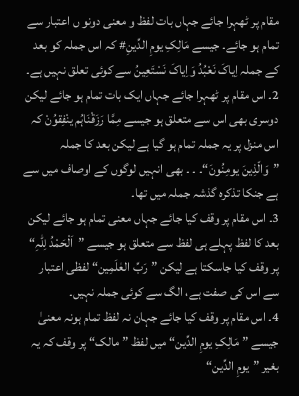مقام پر ٹھہرا جائے جہاں بات لفظ و معنی دونو ں اعتبار سے تمام ہو جائے۔ جیسے مَالِکِ یومِ الدِّینِ# کہ اس جملہ کو بعد کے جملہ اِیاکَ نَعْبُدُ وَاِیاکَ نَسْتَعِینُ سے کوئی تعلق نہیں ہے۔
2۔ اس مقام پر ٹھہرا جائے جہاں ایک بات تمام ہو جائے لیکن دوسری بھی اس سے متعلق ہو جیسے مِمَّا رَزَقْنَاہُم ینْفِقوُنْ کہ اس منزل پر یہ جملہ تمام ہو گیا ہے لیکن بعد کا جملہ ”وَالّذِینَ یومِنُونَ“۔ ۔ ۔ بھی انہیں لوگوں کے اوصاف میں سے ہے جنکا تذکرہ گذشہ جملہ میں تھا۔
3۔ اس مقام پر وقف کیا جائے جہاں معنی تمام ہو جائے لیکن بعد کا لفظ پہلے ہی لفظ سے متعلق ہو جیسے ”اَلْحَمْدُ لِلّٰہِ“ پر وقف کیا جاسکتا ہے لیکن ”رَبِّ العٰلَمِین“ لفظی اعتبار سے اس کی صفت ہے، الگ سے کوئی جملہ نہیں۔
4۔ اس مقام پر وقف کیا جائے جہان نہ لفظ تمام ہونہ معنیٰ جیسے ”مَالِکِ یومِ الدِّین“ میں لفظ ”مالک“ پر وقف کہ یہ بغیر ”یومِ الدِّین“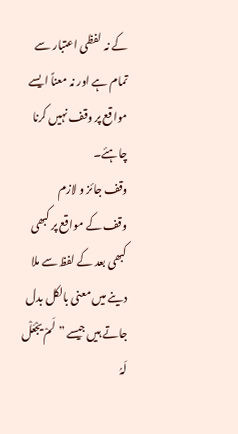کے نہ لفظی اعتبار سے تمام ہے اور نہ معناً ایسے مواقع پر وقف نہیں کرنا چاہئے۔
وقف جائز و لازم
وقف کے مواقع پر کبھی کبھی بعد کے لفظ سے ملا دینے میں معنی بالکل بدل جاتے ہیں جیسے ”لَمْ یجْعَلْ لَہُ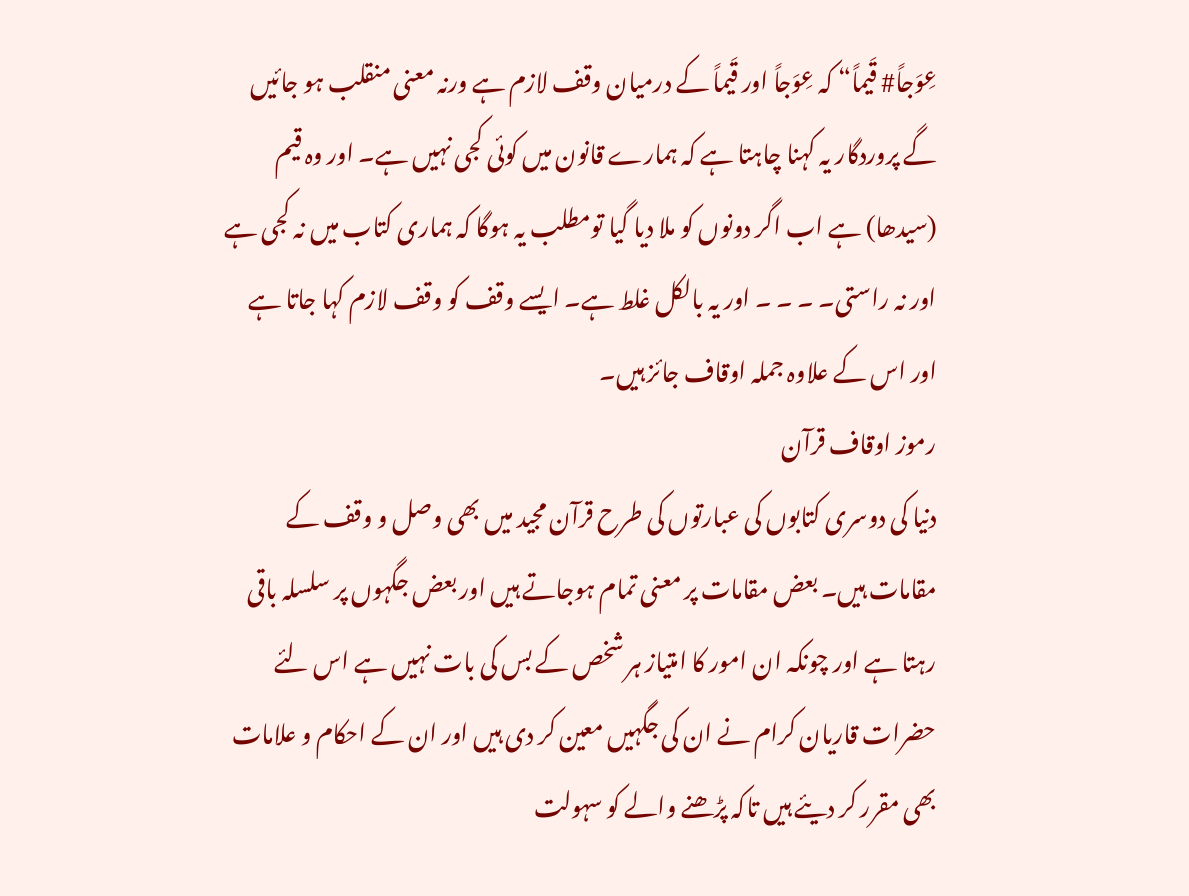عِوَجاً# قَیماً“ کہ عِوَجاً اور قَیماً کے درمیان وقف لازم ہے ورنہ معنی منقلب ہو جائیں گے پروردگار یہ کہنا چاہتا ہے کہ ہمارے قانون میں کوئی کجی نہیں ہے۔ اور وہ قیم (سیدھا) ہے اب اگر دونوں کو ملا دیا گیا تومطلب یہ ہوگا کہ ہمارى کتاب میں نہ کجی ہے اور نہ راستی۔ ۔ ۔ ۔ اور یہ بالکل غلط ہے۔ ایسے وقف کو وقف لازم کہا جاتا ہے اور اس کے علاوہ جملہ اوقاف جائز ہیں۔
رموز اوقاف قرآن
دنیا کی دوسرى کتابوں کی عبارتوں کی طرح قرآن مجید میں بھی وصل و وقف کے مقامات ہیں۔ بعض مقامات پر معنی تمام ہوجاتے ہیں اور بعض جگہوں پر سلسلہ باقی رہتا ہے اور چونکہ ان امور کا امتیاز ہر شخص کے بس کی بات نہیں ہے اس لئے حضرات قاریان کرام نے ان کی جگہیں معین کر دی ہیں اور ان کے احکام و علامات بھی مقرر کر دیئے ہیں تاکہ پڑھنے والے کو سہولت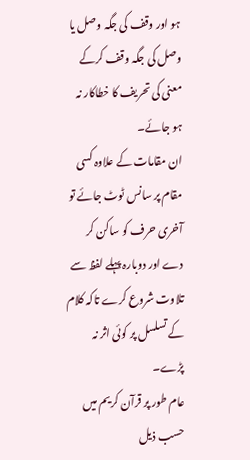ہو اور وقف کی جگہ وصل یا وصل کی جگہ وقف کرکے معنی کی تحریف کا خطاکار نہ ہو جائے۔
ان مقامات کے علاوہ کسی مقام پر سانس ٹوٹ جائے تو آخرى حرف کو ساکن کر دے اور دوبارہ پہلے لفظ سے تلاوت شروع کرے تاکہ کلام کے تسلسل پر کوئی اثر نہ پڑے۔
عام طور پر قرآن کریم میں حسب ذیل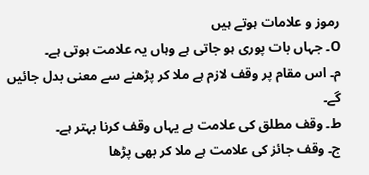رموز و علامات ہوتے ہیں
O۔ جہاں بات پورى ہو جاتی ہے وہاں یہ علامت ہوتی ہے۔
م۔ اس مقام پر وقف لازم ہے ملا کر پڑھنے سے معنی بدل جائیں گے۔
ط۔ وقف مطلق کی علامت ہے یہاں وقف کرنا بہتر ہے۔
ج۔ وقف جائز کی علامت ہے ملا کر بھی پڑھا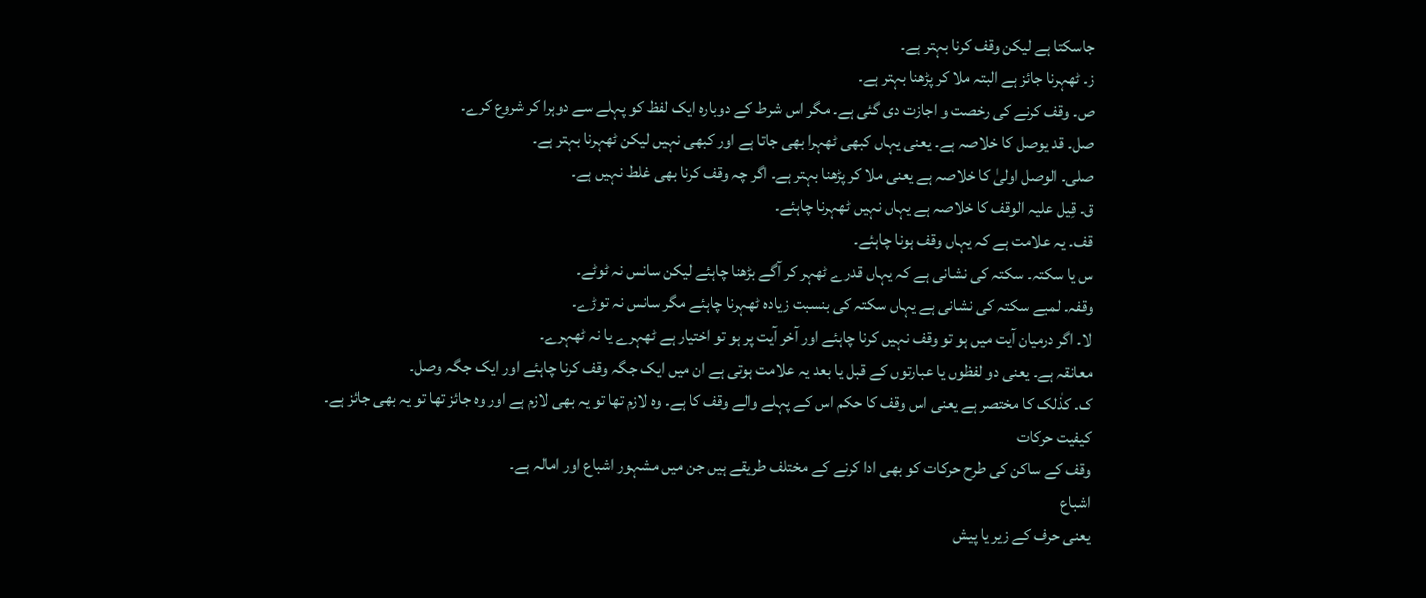جاسکتا ہے لیکن وقف کرنا بہتر ہے۔
ز۔ ٹھہرنا جائز ہے البتہ ملا کر پڑھنا بہتر ہے۔
ص۔ وقف کرنے کی رخصت و اجازت دی گئی ہے۔ مگر اس شرط کے دوبارہ ایک لفظ کو پہلے سے دوہرا کر شروع کرے۔
صل۔ قد یوصل کا خلاصہ ہے۔ یعنی یہاں کبھی ٹھہرا بھی جاتا ہے اور کبھی نہیں لیکن ٹھہرنا بہتر ہے۔
صلی۔ الوصل اولیٰ کا خلاصہ ہے یعنی ملا کر پڑھنا بہتر ہے۔ اگر چہ وقف کرنا بھی غلط نہیں ہے۔
ق۔ قِیل علیہ الوقف کا خلاصہ ہے یہاں نہیں ٹھہرنا چاہئے۔
قف۔ یہ علامت ہے کہ یہاں وقف ہونا چاہئے۔
س یا سکتہ۔ سکتہ کی نشانی ہے کہ یہاں قدرے ٹھہر کر آگے بڑھنا چاہئے لیکن سانس نہ ٹوٹے۔
وقفہ۔ لمبے سکتہ کی نشانی ہے یہاں سکتہ کی بنسبت زیادہ ٹھہرنا چاہئے مگر سانس نہ توڑے۔
لا۔ اگر درمیان آیت میں ہو تو وقف نہیں کرنا چاہئے اور آخر آیت پر ہو تو اختیار ہے ٹھہرے یا نہ ٹھہرے۔
معانقہ ہے۔ یعنی دو لفظوں یا عبارتوں کے قبل یا بعد یہ علامت ہوتی ہے ان میں ایک جگہ وقف کرنا چاہئے اور ایک جگہ وصل۔
ک۔ کذٰلک کا مختصر ہے یعنی اس وقف کا حکم اس کے پہلے والے وقف کا ہے۔ وہ لازم تھا تو یہ بھی لازم ہے اور وہ جائز تھا تو یہ بھی جائز ہے۔
کیفیت حرکات
وقف کے ساکن کی طرح حرکات کو بھی ادا کرنے کے مختلف طریقے ہیں جن میں مشہور اشباع اور امالہ ہے۔
اشباع
یعنی حرف کے زیر یا پیش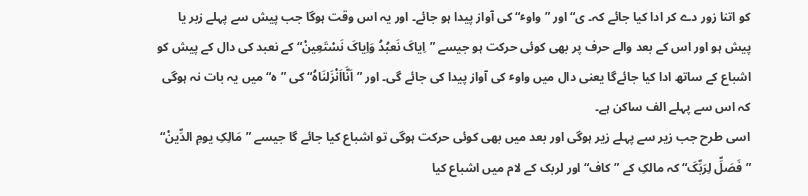کو اتنا زور دے کر ادا کیا جائے کہ۔ ی“ اور ”واوٴ“ کی آواز پیدا ہو جائے۔ اور یہ اس وقت ہوگا جب پیش سے پہلے زبر یا پیش ہو اور اس کے بعد والے حرف پر بھی کوئی حرکت ہو جیسے ”اِیاکَ نَعبُدُ وَاِیاکَ نَسْتَعِینْ“ کے نعبد کی دال کے پیش کو اشباع کے ساتھ ادا کیا جائےگا یعنی دال میں واوٴ کی آواز پیدا کی جائے گی۔ اور ”اَنَّااَنْزَلنَاہُ“ کی ”ہ“ میں یہ بات نہ ہوگی کہ اس سے پہلے الف ساکن ہے۔
اسی طرح جب زیر سے پہلے زیر ہوگی اور بعد میں بھی کوئی حرکت ہوگی تو اشباع کیا جائے گا جیسے ”مَالِکِ یومِ الدِّینْ“ ”فَصَلِّ لِرَبِّکَ“ کہ مالکِ کے ”کاف“ اور لربک کے لام میں اشباع کیا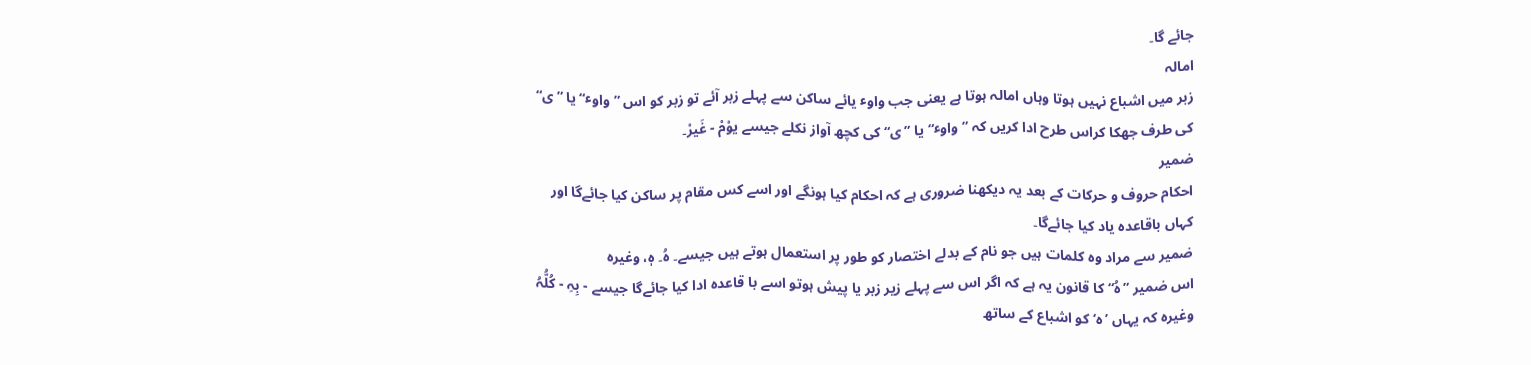جائے گا۔
امالہ
زبر میں اشباع نہیں ہوتا وہاں امالہ ہوتا ہے یعنی جب واوٴ یائے ساکن سے پہلے زبر آئے تو زبر کو اس ”واوٴ“ یا ”ی“ کی طرف جھکا کراس طرح ادا کریں کہ ”واوٴ“یا ”ی“ کی کچھ آواز نکلے جیسے یوْمْ - غَیرْ۔
ضمیر
احکام حروف و حرکات کے بعد یہ دیکھنا ضرورى ہے کہ احکام کیا ہونگے اور اسے کس مقام پر ساکن کیا جائےگا اور کہاں باقاعدہ یاد کیا جائےگا۔
ضمیر سے مراد وہ کلمات ہیں جو نام کے بدلے اختصار کو طور پر استعمال ہوتے ہیں جیسے۔ ہُ۔ ہٖ، وغیرہ
اس ضمیر ”ہُ“ کا قانون یہ ہے کہ اگر اس سے پہلے زیر زبر یا پیش ہوتو اسے با قاعدہ ادا کیا جائےگا جیسے - بِہِ - کُلُّہُ وغیرہ کہ یہاں ’ہ‘ کو اشباع کے ساتھ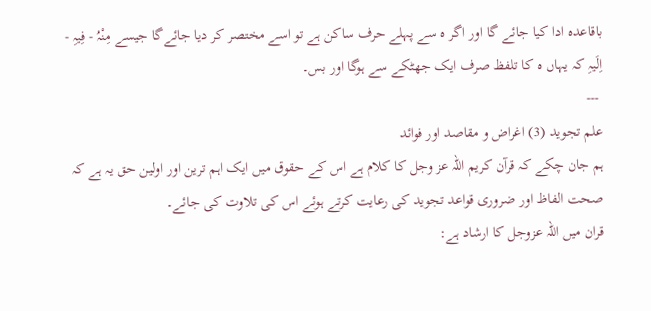باقاعدہ ادا کیا جائے گا اور اگر ہ سے پہلے حرف ساکن ہے تو اسے مختصر کر دیا جائےگا جیسے مِنْہُ - فِیہِ - اِلَیہِ کہ یہاں ہ کا تلفظ صرف ایک جھٹکے سے ہوگا اور بس۔
 ---
علم تجوید (3) اغراض و مقاصد اور فوائد
ہم جان چکے کہ قرآن کریم اللہ عز وجل کا کلام ہے اس کے حقوق میں ایک اہم ترین اور اولین حق یہ ہے کہ صحت الفاظ اور ضروری قواعد تجوید کی رعایت کرتے ہوئے اس کی تلاوت کی جائے۔
قران میں اللہ عزوجل کا ارشاد ہے: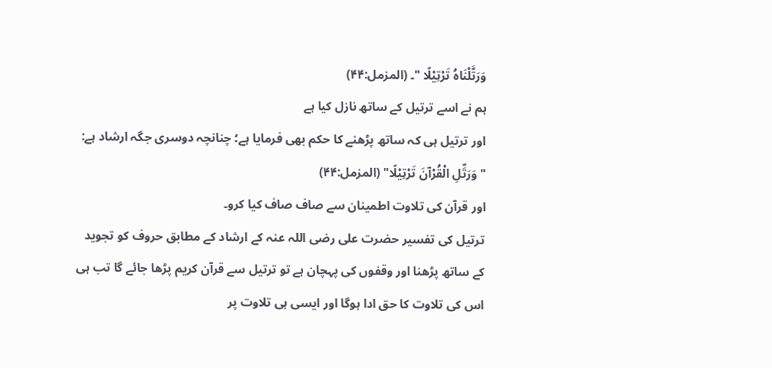وَرَتَّلْنَاہُ تَرْتِیْلًا "۔ (المزمل:۴۴)
ہم نے اسے ترتیل کے ساتھ نازل کیا ہے
اور ترتیل ہی کہ ساتھ پڑھنے کا حکم بھی فرمایا ہے؛ چنانچہ دوسری جگہ ارشاد ہے:
"وَرَتِّلِ الْقُرْآنَ تَرْتِیْلًا" (المزمل:۴۴)
اور قرآن کی تلاوت اطمینان سے صاف صاف کیا کرو۔
ترتیل کی تفسیر حضرت علی رضی اللہ عنہ کے ارشاد کے مطابق حروف کو تجوید کے ساتھ پڑھنا اور وقفوں کی پہچان ہے تو ترتیل سے قرآن کریم پڑھا جائے گا تب ہی اس کی تلاوت کا حق ادا ہوگا اور ایسی ہی تلاوت پر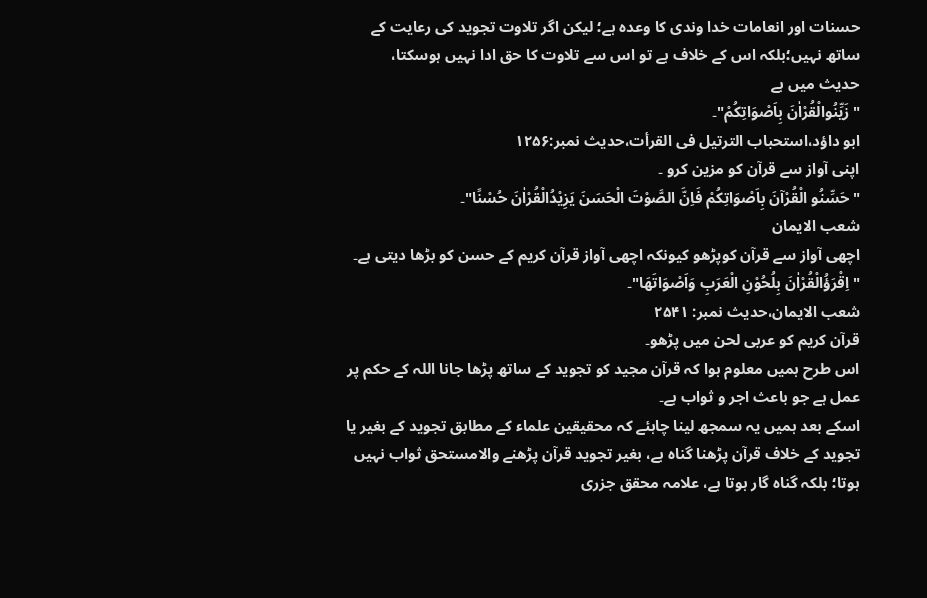حسنات اور انعامات خدا وندی کا وعدہ ہے؛ لیکن اگر تلاوت تجوید کی رعایت کے ساتھ نہیں؛بلکہ اس کے خلاف ہے تو اس سے تلاوت کا حق ادا نہیں ہوسکتا،
حدیث میں ہے
"زَیِّنُوالْقُرْاٰنَ بِاَصْوَاتِکُمْ"۔
ابو داؤد،استحباب الترتیل فی القرأت،حدیث نمبر:۱۲۵۶
اپنی آواز سے قرآن کو مزین کرو ۔
"حَسِّنُو الْقُرْآنَ بِاَصْوَاتِکُمْ فَاِنَّ الصَّوْتَ الْحَسَنَ یَزِیْدُالْقُرْاٰنَ حُسْنًا"۔
شعب الایمان
اچھی آواز سے قرآن کوپڑھو کیونکہ اچھی آواز قرآن کریم کے حسن کو بڑھا دیتی ہے۔
"اِقْرَؤُالْقُرْاٰنَ بِلُحُوْنِ الْعَرَبِ وَاَصْوَاتَھَا"۔
شعب الایمان،حدیث نمبر: ۲۵۴۱
قرآن کریم کو عربی لحن میں پڑھو۔
اس طرح ہمیں معلوم ہوا کہ قرآن مجید کو تجوید کے ساتھ پڑھا جانا اللہ کے حکم پر عمل ہے جو باعث اجر و ثواب ہے۔
اسکے بعد ہمیں یہ سمجھ لینا چاہئے کہ محقیقین علماء کے مطابق تجوید کے بغیر یا تجوید کے خلاف قرآن پڑھنا گناہ ہے، بغیر تجوید قرآن پڑھنے والامستحق ثواب نہیں ہوتا؛ بلکہ گناہ گار ہوتا ہے، علامہ محقق جزری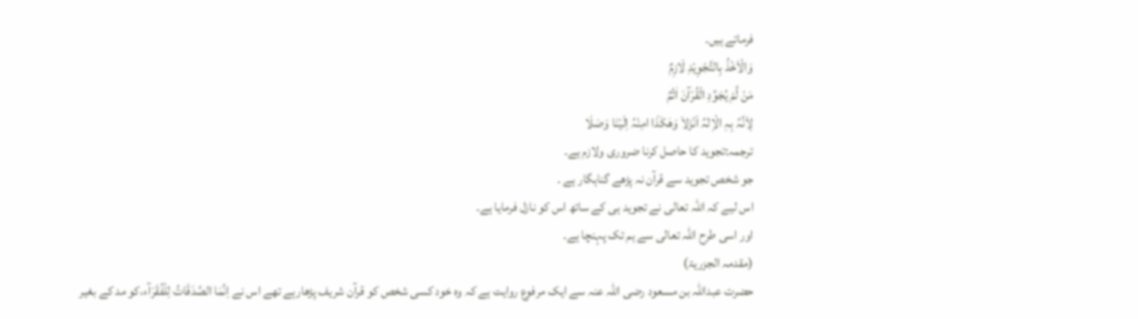فرماتے ہیں۔
وَالْاَخْذُ بِالتَّجْوِیْدِ لَازِمٌ
مَنْ لَّمْ یُجَوِّدِ الْقُرْآنَ اٰثْمٌ
لِاَنَّہُ بِہِ الْاِلٰہُ اَنْزَلاَ وَھٰکَذَا امِنْہُ اِلَیْنَا وَصَلَا
ترجمہ:تجوید کا حاصل کرنا ضروری ولازم ہے۔
جو شخص تجوید سے قرآن نہ پڑھے گناہگار ہے ۔
اس لیے کہ اللہ تعالی نے تجوید ہی کے ساتھ اس کو نازل فرمایا ہے۔
اور اسی طرح اللہ تعالی سے ہم تک پہنچا ہے۔
(مقدمہ الجزریۃ)
حضرت عبداللہ بن مسعود رضی اللہ عنہ سے ایک مرفوع روایت ہے کہ وہ خود کسی شخص کو قرآن شریف پڑھارہے تھے اس نے اِنَّمَا الصَّدَقَاتُ لِلْفُقَرَآء،کو مد کے بغیر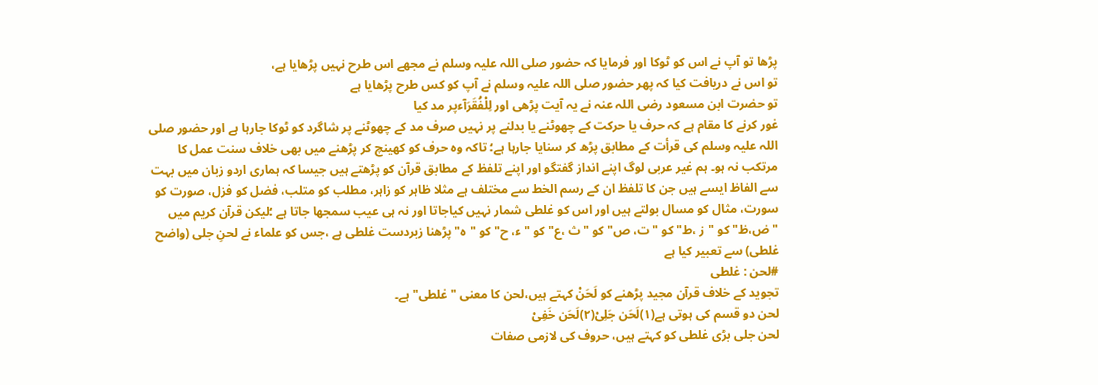پڑھا تو آپ نے اس کو ٹوکا اور فرمایا کہ حضور صلی اللہ علیہ وسلم نے مجھے اس طرح نہیں پڑھایا ہے،
تو اس نے دریافت کیا کہ پھر حضور صلی اللہ علیہ وسلم نے آپ کو کس طرح پڑھایا ہے
تو حضرت ابن مسعود رضی اللہ عنہ نے یہ آیت پڑھی اور لِلْفُقَرَآءپر مد کیا
غور کرنے کا مقام ہے کہ حرف یا حرکت کے چھوٹنے یا بدلنے پر نہیں صرف مد کے چھوٹنے پر شاگرد کو ٹوکا جارہا ہے اور حضور صلی اللہ علیہ وسلم کی قرأت کے مطابق پڑھ کر سنایا جارہا ہے؛ تاکہ وہ حرف کو کھینچ کر پڑھنے میں بھی خلاف سنت عمل کا مرتکب نہ ہو۔ ہم غیر عربی لوگ اپنے انداز گفتگو اور اپنے تلفظ کے مطابق قرآن کو پڑھتے ہیں جیسا کہ ہماری اردو زبان میں بہت سے الفاظ ایسے ہیں جن کا تلفظ ان کے رسم الخط سے مختلف ہے مثلا ظاہر کو زاہر، مطلب کو متلب، فضل کو فزل، صورت کو سورت، مثال کو مسال بولتے ہیں اور اس کو غلطی شمار نہیں کیاجاتا اور نہ ہی عیب سمجھا جاتا ہے ؛لیکن قرآن کریم میں "ض،ظ" کو "ز ،ط" کو "ت، ص" کو "ث ،ع" کو "ء، ح" کو "ہ" پڑھنا زبردست غلطی ہے ،جس کو علماء نے لحنِ جلی (واضح غلطی) سے تعبیر کیا ہے
#لحن : غلطی
تجوید کے خلاف قرآن مجید پڑھنے کو لَحَنْ کہتے ہیں،لحن کا معنی "غلطی" ہے۔
لحن دو قسم کی ہوتی ہے(۱)لَحَن جَلِیْ(۲)لَحَن خَفِیْ
لحن جلی بڑی غلطی کو کہتے ہیں، حروف کی لازمی صفات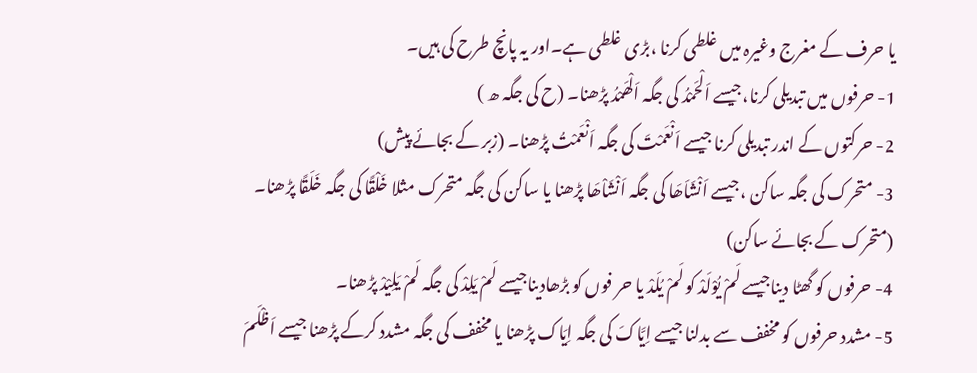یا حرف کے مغرج وغیرہ میں غلطی کرنا ،بڑی غلطی ہے۔اور یہ پانچ طرح کی ہیں۔
1- حرفوں میں تبدیلی کرنا،جیسے اَلْحَمْدُ کی جگہ اَلْھَمْدُ پڑھنا۔ (ح کی جگہ ھ )
2- حرکتوں کے اندر تبدیلی کرنا جیسے اَنْعَمْتَ کی جگہ اَنْعَمْتُ پڑھنا۔ (زبر کے بجائے پیش)
3- متحرک کی جگہ ساکن ،جیسے اَنْشَاَھَا کی جگہ اَنْشَاْھَا پڑھنا یا ساکن کی جگہ متحرک مثلا خَلْقًا کی جگہ خَلَقًا پڑھنا۔ (متحرک کے بجائے ساکن)
4- حرفوں کو گھٹا دیناجیسے لَمْ یُوْلَدْ کو لَمْ یُلَدْ یا حر فوں کو بڑھادیناجیسے لَمْ یَلِدْ کی جگہ لَمْ یَلِیْدْ پڑھنا۔
5- مشدد حرفوں کو مخفف سے بدلنا جیسے اِیَّاکَ کی جگہ اِیَاک پڑھنا یا مخفف کی جگہ مشدد کرکے پڑھنا جیسے اَظْلَمَ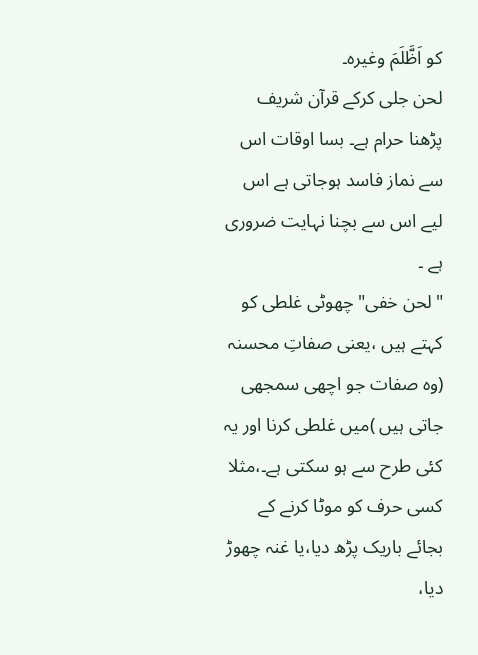کو اَظَّلَمَ وغیرہ۔
لحن جلی کرکے قرآن شریف پڑھنا حرام ہے۔ بسا اوقات اس سے نماز فاسد ہوجاتی ہے اس لیے اس سے بچنا نہایت ضروری ہے ۔
"لحن خفی" چھوٹی غلطی کو کہتے ہیں ،یعنی صفاتِ محسنہ (وہ صفات جو اچھی سمجھی جاتی ہیں )میں غلطی کرنا اور یہ کئی طرح سے ہو سکتی ہے۔،مثلا کسی حرف کو موٹا کرنے کے بجائے باریک پڑھ دیا،یا غنہ چھوڑ دیا،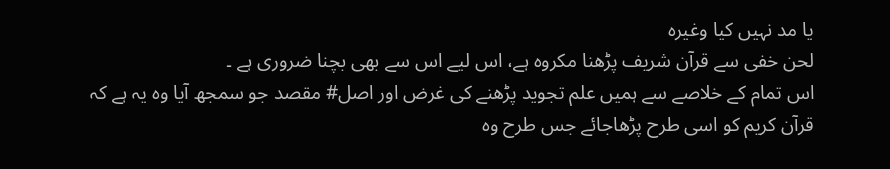یا مد نہیں کیا وغیرہ
لحن خفی سے قرآن شریف پڑھنا مکروہ ہے، اس لیے اس سے بھی بچنا ضروری ہے ۔
اس تمام کے خلاصے سے ہمیں علم تجوید پڑھنے کی غرض اور اصل# مقصد جو سمجھ آیا وہ یہ ہے کہ
قرآن کریم کو اسی طرح پڑھاجائے جس طرح وہ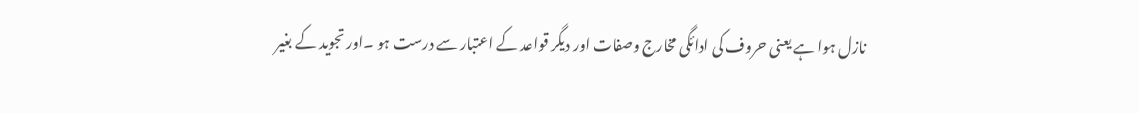نازل ہوا ہے یعنی حروف کی ادائگی مخارج وصفات اور دیگر قواعد کے اعتبار سے درست ہو ۔اور تجوید کے بغیر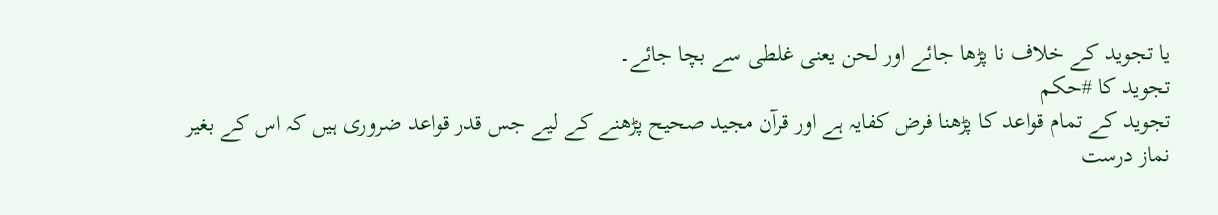یا تجوید کے خلاف نا پڑھا جائے اور لحن یعنی غلطی سے بچا جائے۔
تجوید کا #حکم
تجوید کے تمام قواعد کا پڑھنا فرض کفایہ ہے اور قرآن مجید صحیح پڑھنے کے لیے جس قدر قواعد ضروری ہیں کہ اس کے بغیر نماز درست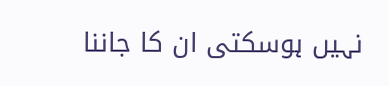نہیں ہوسکتی ان کا جاننا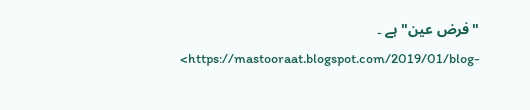"فرض عین" ہے ۔
<https://mastooraat.blogspot.com/2019/01/blog-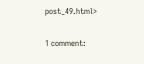post_49.html>

1 comment: